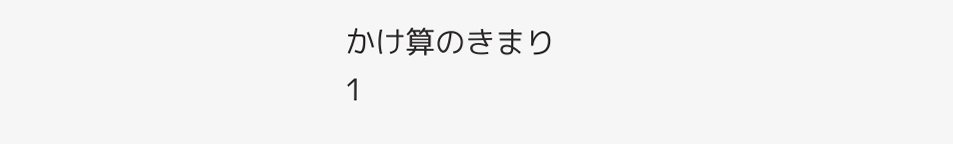かけ算のきまり
1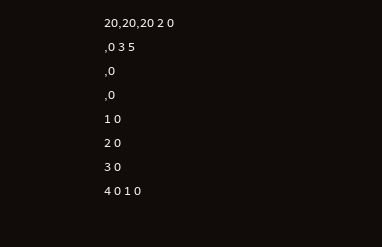20,20,20 2 0
,0 3 5
,0
,0
1 0
2 0
3 0
4 0 1 0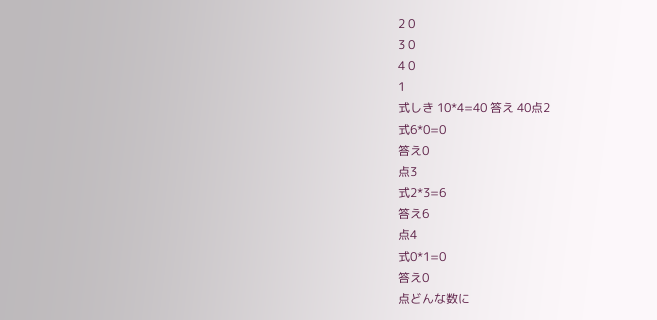2 0
3 0
4 0
1
式しき 10*4=40 答え 40点2
式6*0=0
答え0
点3
式2*3=6
答え6
点4
式0*1=0
答え0
点どんな数に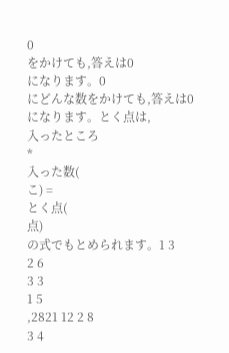0
をかけても,答えは0
になります。0
にどんな数をかけても,答えは0
になります。とく点は,
入ったところ
*
入った数(
こ) =
とく点(
点)
の式でもとめられます。1 3
2 6
3 3
1 5
,2821 12 2 8
3 4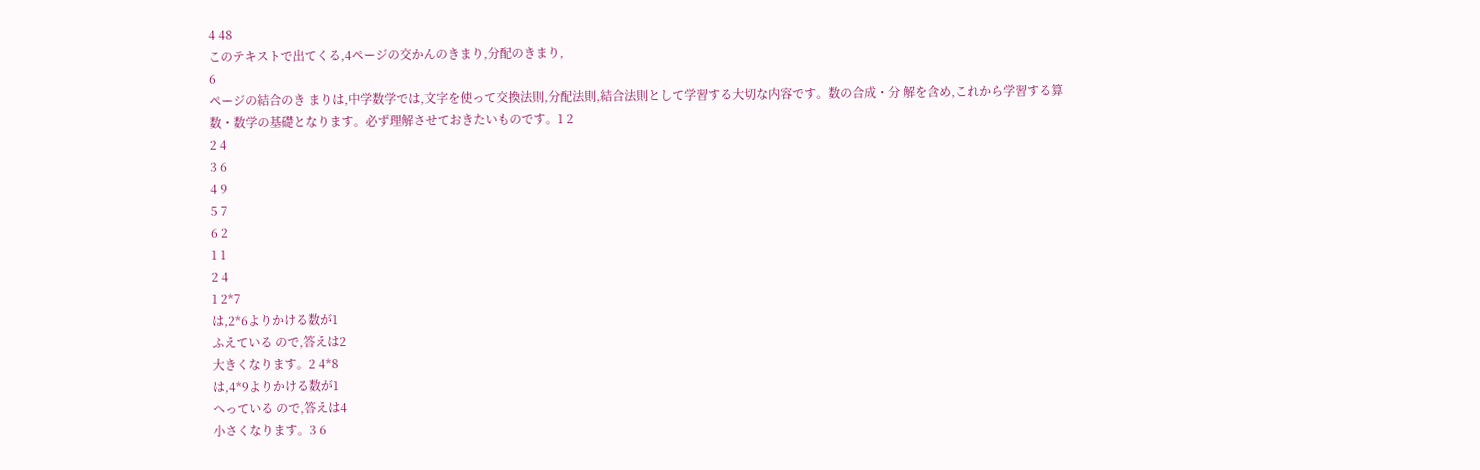4 48
このテキストで出てくる,4ページの交かんのきまり,分配のきまり,
6
ページの結合のき まりは,中学数学では,文字を使って交換法則,分配法則,結合法則として学習する大切な内容です。数の合成・分 解を含め,これから学習する算数・数学の基礎となります。必ず理解させておきたいものです。1 2
2 4
3 6
4 9
5 7
6 2
1 1
2 4
1 2*7
は,2*6よりかける数が1
ふえている ので,答えは2
大きくなります。2 4*8
は,4*9よりかける数が1
へっている ので,答えは4
小さくなります。3 6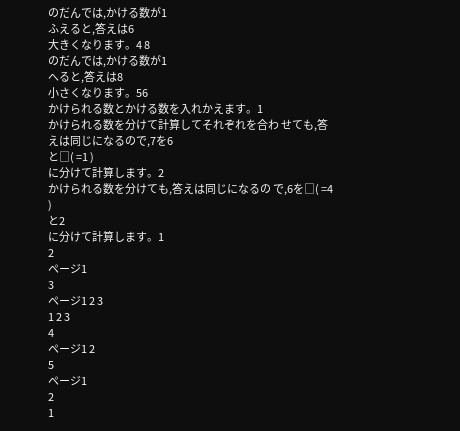のだんでは,かける数が1
ふえると,答えは6
大きくなります。4 8
のだんでは,かける数が1
へると,答えは8
小さくなります。56
かけられる数とかける数を入れかえます。1
かけられる数を分けて計算してそれぞれを合わ せても,答えは同じになるので,7を6
と□( =1 )
に分けて計算します。2
かけられる数を分けても,答えは同じになるの で,6を□( =4 )
と2
に分けて計算します。1
2
ページ1
3
ページ1 2 3
1 2 3
4
ページ1 2
5
ページ1
2
1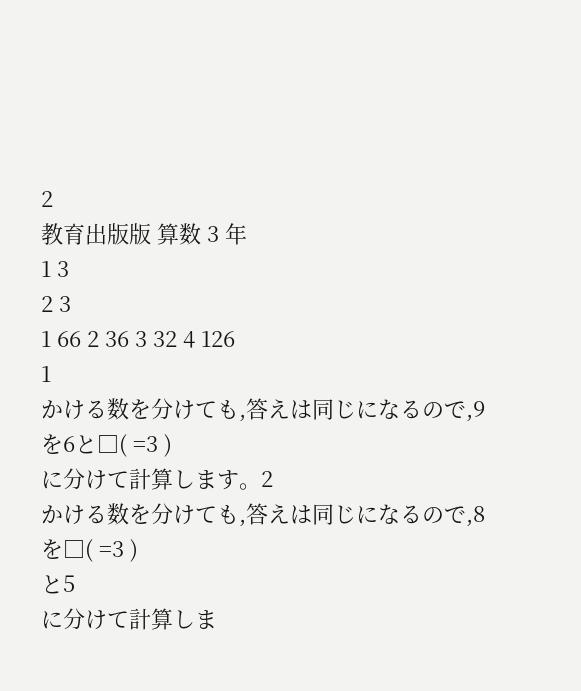2
教育出版版 算数 3 年
1 3
2 3
1 66 2 36 3 32 4 126
1
かける数を分けても,答えは同じになるので,9
を6と□( =3 )
に分けて計算します。2
かける数を分けても,答えは同じになるので,8
を□( =3 )
と5
に分けて計算しま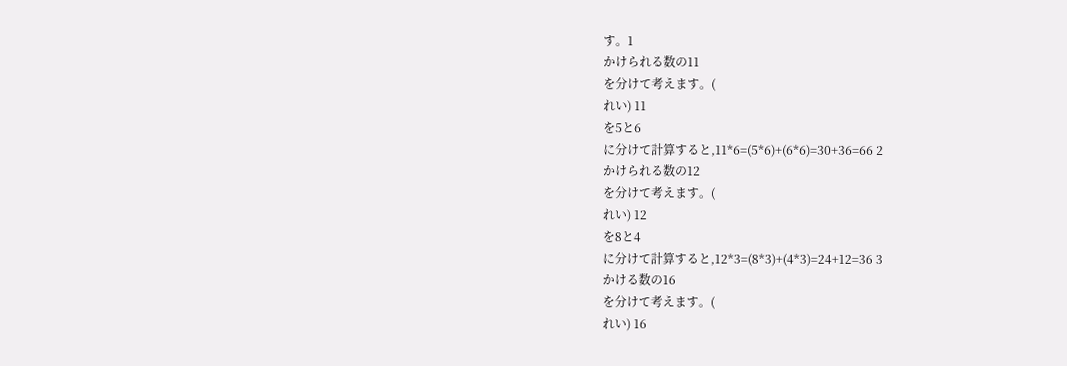す。1
かけられる数の11
を分けて考えます。(
れい) 11
を5と6
に分けて計算すると,11*6=(5*6)+(6*6)=30+36=66 2
かけられる数の12
を分けて考えます。(
れい) 12
を8と4
に分けて計算すると,12*3=(8*3)+(4*3)=24+12=36 3
かける数の16
を分けて考えます。(
れい) 16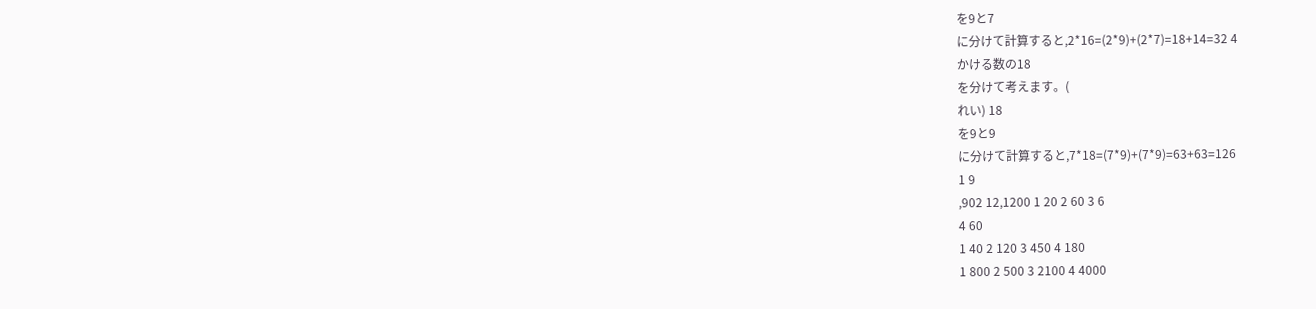を9と7
に分けて計算すると,2*16=(2*9)+(2*7)=18+14=32 4
かける数の18
を分けて考えます。(
れい) 18
を9と9
に分けて計算すると,7*18=(7*9)+(7*9)=63+63=126
1 9
,902 12,1200 1 20 2 60 3 6
4 60
1 40 2 120 3 450 4 180
1 800 2 500 3 2100 4 4000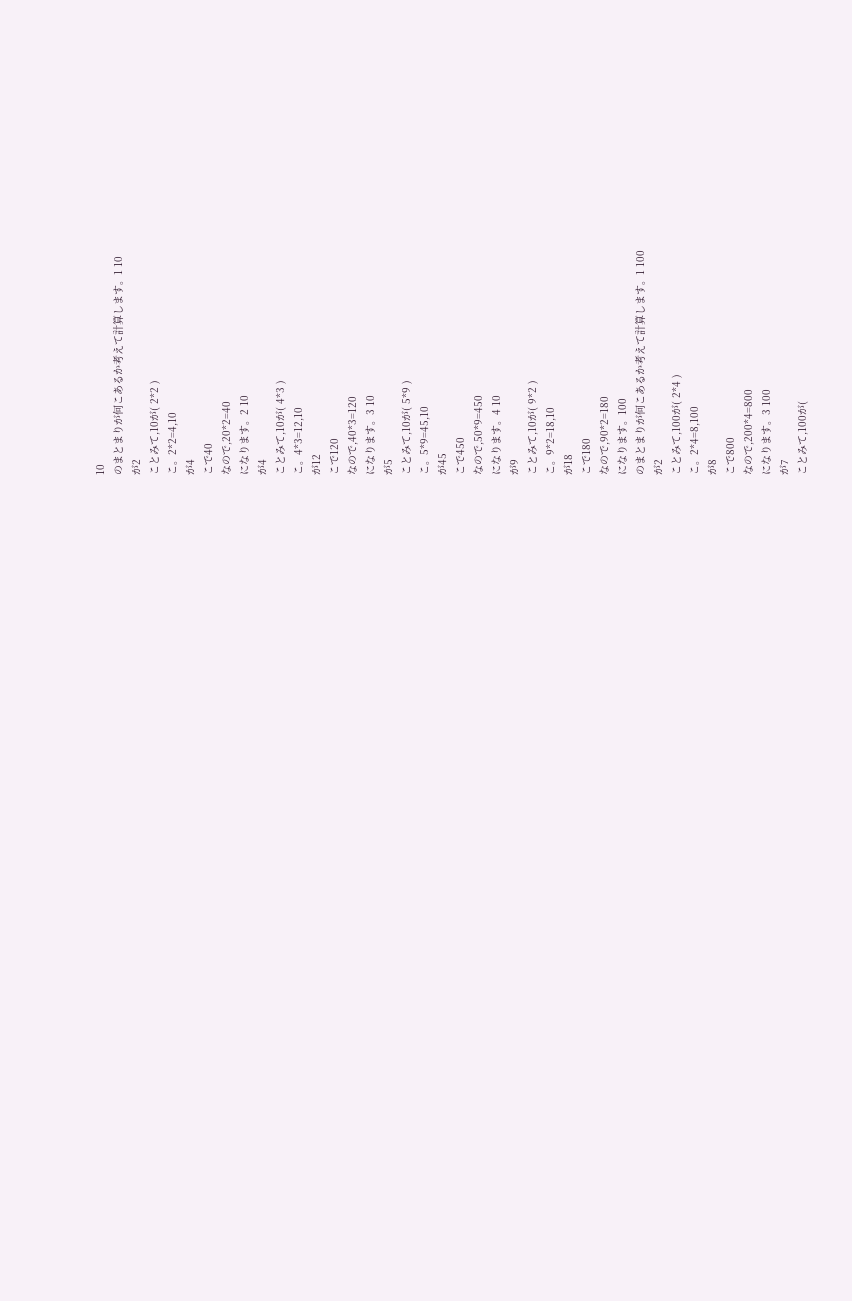10
のまとまりが何こあるか考えて計算します。1 10
が2
ことみて,10が( 2*2 )
こ。2*2=4,10
が4
こで40
なので,20*2=40
になります。2 10
が4
ことみて,10が( 4*3 )
こ。4*3=12,10
が12
こで120
なので,40*3=120
になります。3 10
が5
ことみて,10が( 5*9 )
こ。5*9=45,10
が45
こで450
なので,50*9=450
になります。4 10
が9
ことみて,10が( 9*2 )
こ。9*2=18,10
が18
こで180
なので,90*2=180
になります。100
のまとまりが何こあるか考えて計算します。1 100
が2
ことみて,100が( 2*4 )
こ。2*4=8,100
が8
こで800
なので,200*4=800
になります。3 100
が7
ことみて,100が(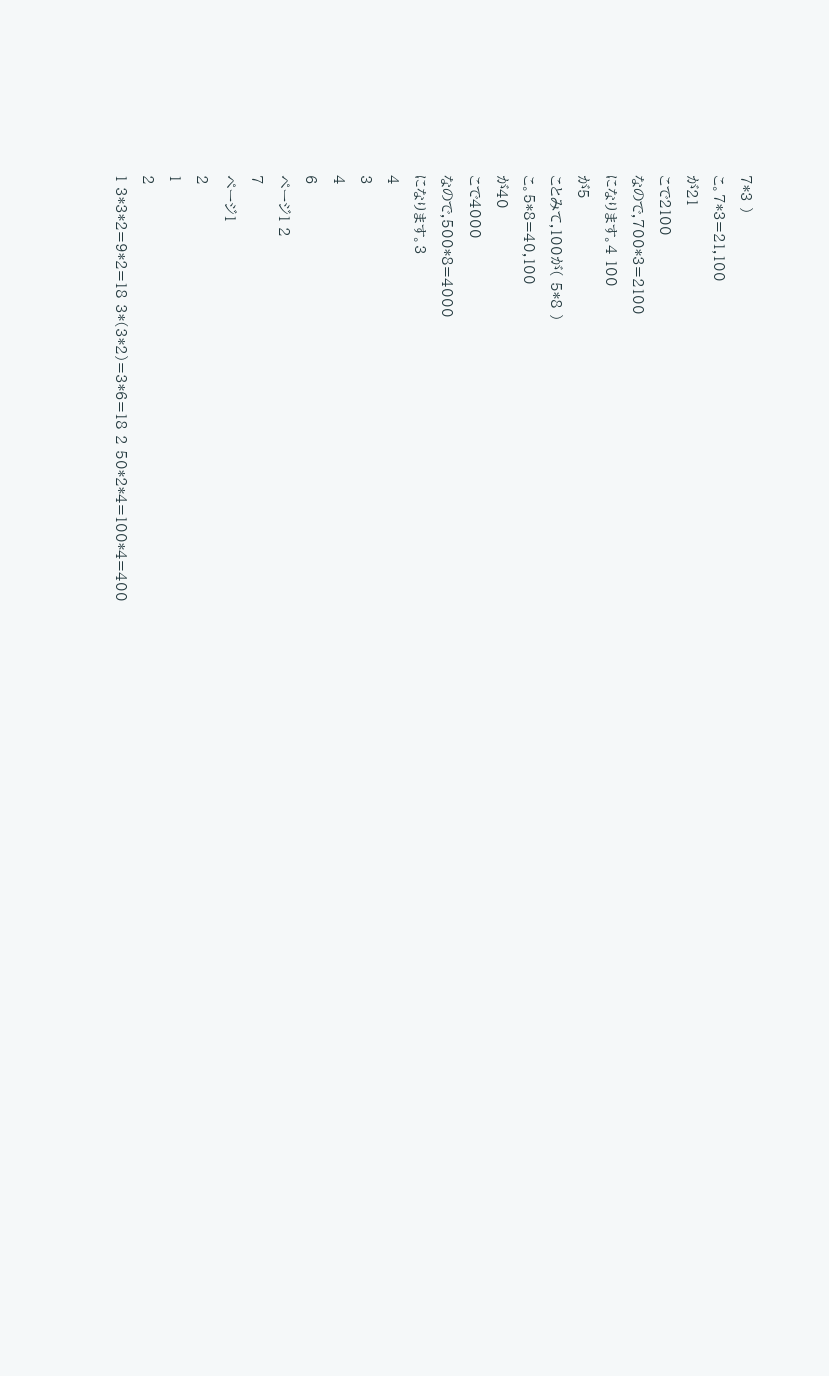7*3 )
こ。7*3=21,100
が21
こで2100
なので,700*3=2100
になります。4 100
が5
ことみて,100が( 5*8 )
こ。5*8=40,100
が40
こで4000
なので,500*8=4000
になります。3
4
3
4
6
ページ1 2
7
ページ1
2
1
2
1 3*3*2=9*2=18 3*(3*2)=3*6=18 2 50*2*4=100*4=400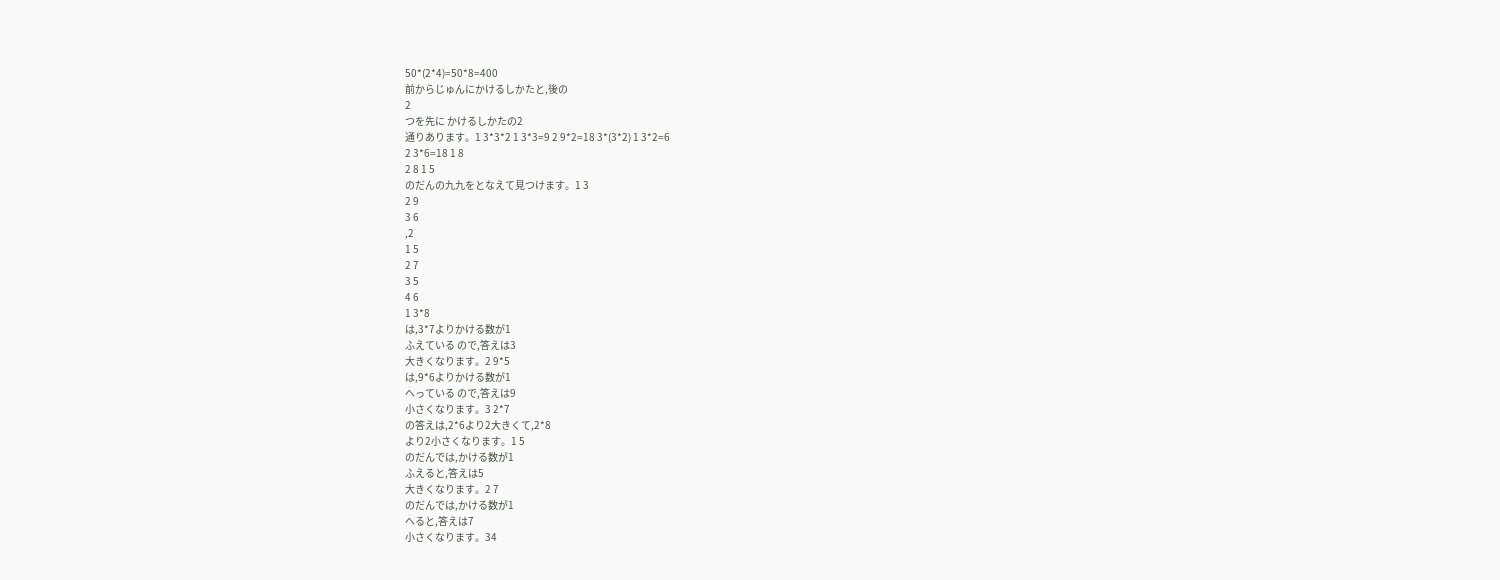50*(2*4)=50*8=400
前からじゅんにかけるしかたと,後の
2
つを先に かけるしかたの2
通りあります。1 3*3*2 1 3*3=9 2 9*2=18 3*(3*2) 1 3*2=6
2 3*6=18 1 8
2 8 1 5
のだんの九九をとなえて見つけます。1 3
2 9
3 6
,2
1 5
2 7
3 5
4 6
1 3*8
は,3*7よりかける数が1
ふえている ので,答えは3
大きくなります。2 9*5
は,9*6よりかける数が1
へっている ので,答えは9
小さくなります。3 2*7
の答えは,2*6より2大きくて,2*8
より2小さくなります。1 5
のだんでは,かける数が1
ふえると,答えは5
大きくなります。2 7
のだんでは,かける数が1
へると,答えは7
小さくなります。34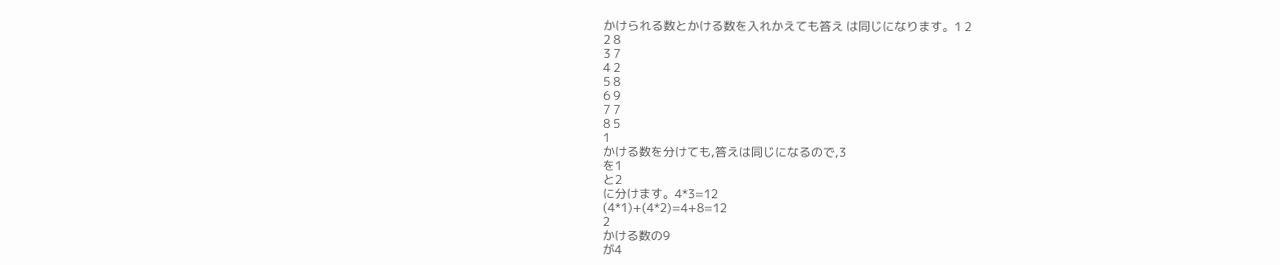かけられる数とかける数を入れかえても答え は同じになります。1 2
2 8
3 7
4 2
5 8
6 9
7 7
8 5
1
かける数を分けても,答えは同じになるので,3
を1
と2
に分けます。4*3=12
(4*1)+(4*2)=4+8=12
2
かける数の9
が4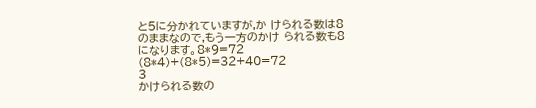と5に分かれていますが,か けられる数は8
のままなので,もう一方のかけ られる数も8
になります。8*9=72
(8*4)+(8*5)=32+40=72
3
かけられる数の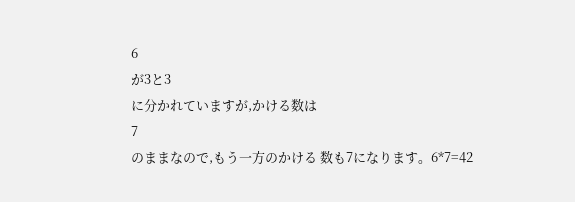6
が3と3
に分かれていますが,かける数は
7
のままなので,もう一方のかける 数も7になります。6*7=42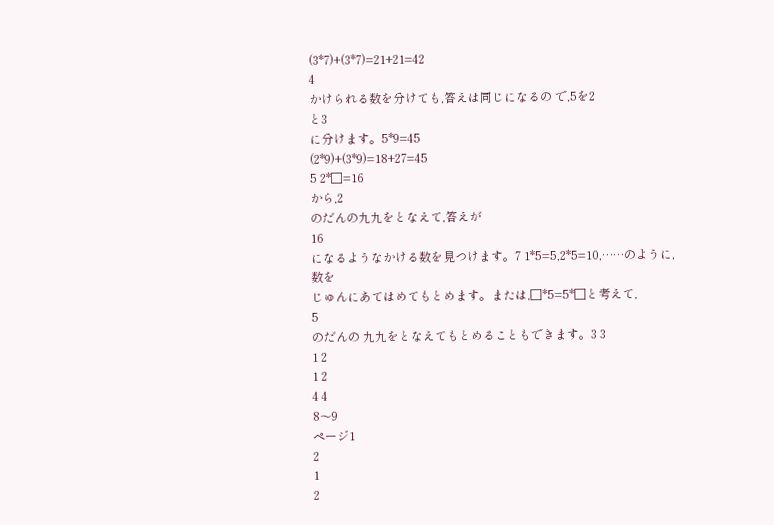(3*7)+(3*7)=21+21=42
4
かけられる数を分けても,答えは同じになるの で,5を2
と3
に分けます。5*9=45
(2*9)+(3*9)=18+27=45
5 2*□=16
から,2
のだんの九九をとなえて,答えが
16
になるようなかける数を見つけます。7 1*5=5,2*5=10,……のように,数を
じゅんにあてはめてもとめます。または,□*5=5*□と考えて,
5
のだんの 九九をとなえてもとめることもできます。3 3
1 2
1 2
4 4
8〜9
ページ1
2
1
2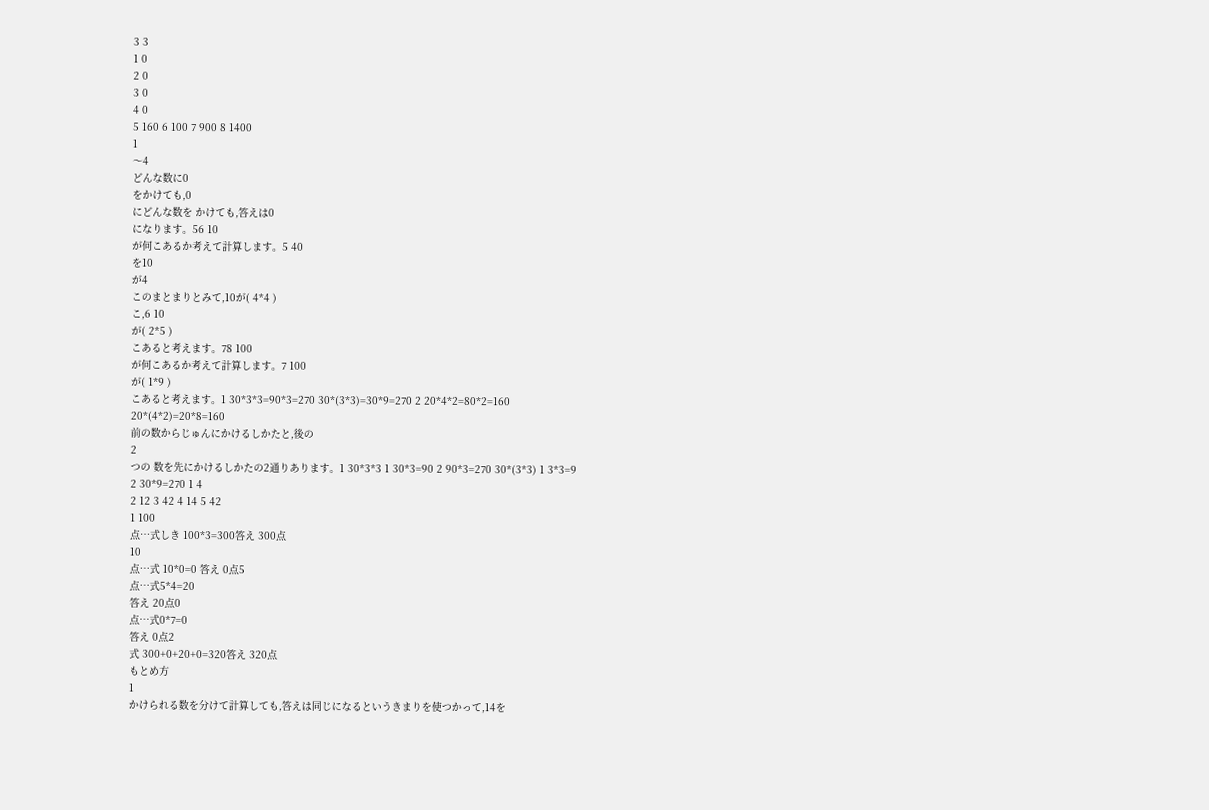3 3
1 0
2 0
3 0
4 0
5 160 6 100 7 900 8 1400
1
〜4
どんな数に0
をかけても,0
にどんな数を かけても,答えは0
になります。56 10
が何こあるか考えて計算します。5 40
を10
が4
このまとまりとみて,10が( 4*4 )
こ,6 10
が( 2*5 )
こあると考えます。78 100
が何こあるか考えて計算します。7 100
が( 1*9 )
こあると考えます。1 30*3*3=90*3=270 30*(3*3)=30*9=270 2 20*4*2=80*2=160
20*(4*2)=20*8=160
前の数からじゅんにかけるしかたと,後の
2
つの 数を先にかけるしかたの2通りあります。1 30*3*3 1 30*3=90 2 90*3=270 30*(3*3) 1 3*3=9
2 30*9=270 1 4
2 12 3 42 4 14 5 42
1 100
点…式しき 100*3=300答え 300点
10
点…式 10*0=0 答え 0点5
点…式5*4=20
答え 20点0
点…式0*7=0
答え 0点2
式 300+0+20+0=320答え 320点
もとめ方
1
かけられる数を分けて計算しても,答えは同じになるというきまりを使つかって,14を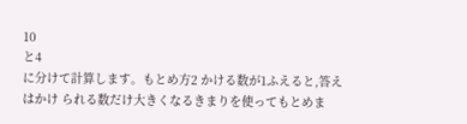10
と4
に分けて計算します。もとめ方2 かける数が1ふえると,答えはかけ られる数だけ大きくなるきまりを使ってもとめま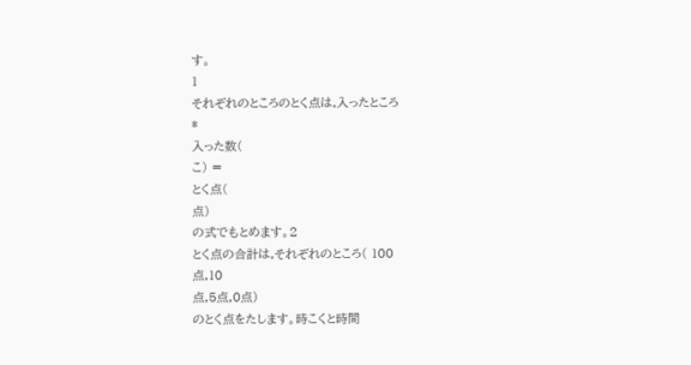す。
1
それぞれのところのとく点は,入ったところ
*
入った数(
こ) =
とく点(
点)
の式でもとめます。2
とく点の合計は,それぞれのところ( 100
点,10
点,5点,0点)
のとく点をたします。時こくと時間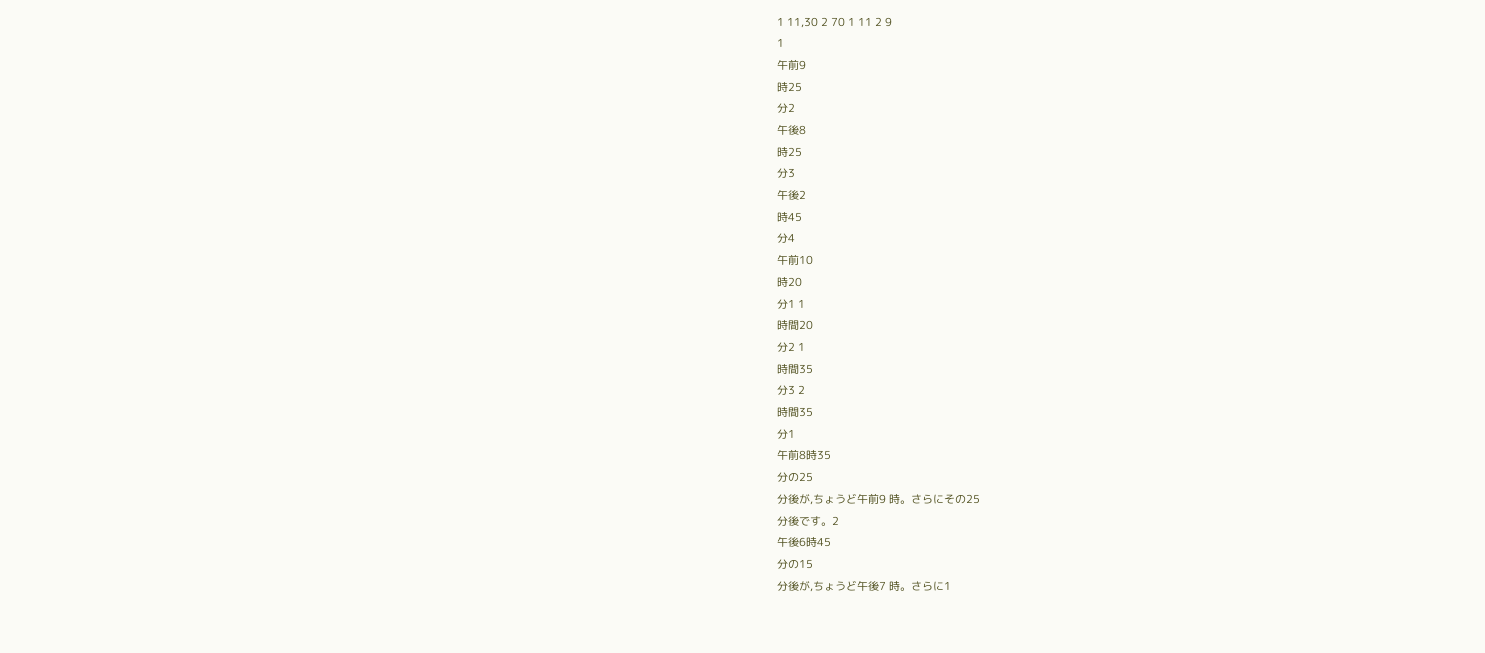1 11,30 2 70 1 11 2 9
1
午前9
時25
分2
午後8
時25
分3
午後2
時45
分4
午前10
時20
分1 1
時間20
分2 1
時間35
分3 2
時間35
分1
午前8時35
分の25
分後が,ちょうど午前9 時。さらにその25
分後です。2
午後6時45
分の15
分後が,ちょうど午後7 時。さらに1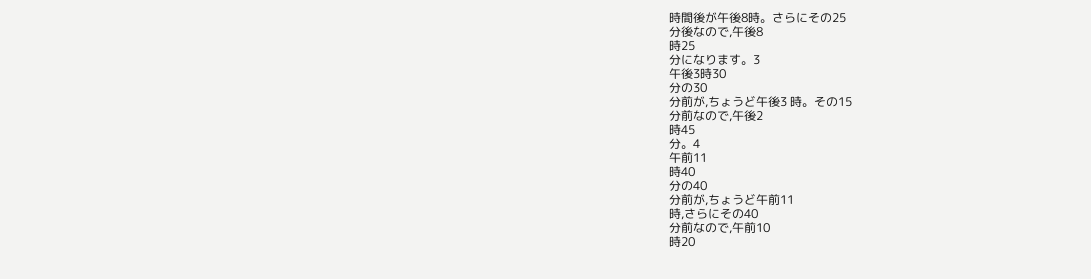時間後が午後8時。さらにその25
分後なので,午後8
時25
分になります。3
午後3時30
分の30
分前が,ちょうど午後3 時。その15
分前なので,午後2
時45
分。4
午前11
時40
分の40
分前が,ちょうど午前11
時,さらにその40
分前なので,午前10
時20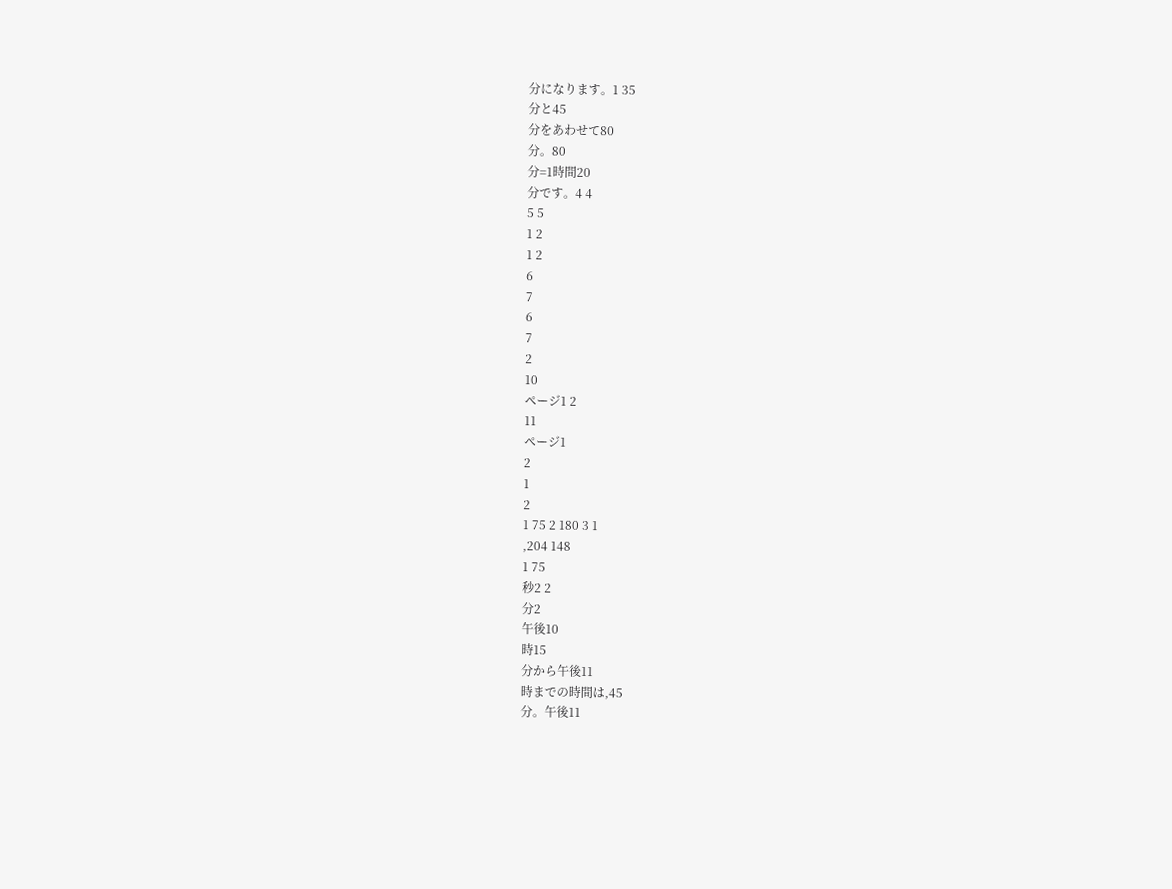分になります。1 35
分と45
分をあわせて80
分。80
分=1時間20
分です。4 4
5 5
1 2
1 2
6
7
6
7
2
10
ページ1 2
11
ページ1
2
1
2
1 75 2 180 3 1
,204 148
1 75
秒2 2
分2
午後10
時15
分から午後11
時までの時間は,45
分。午後11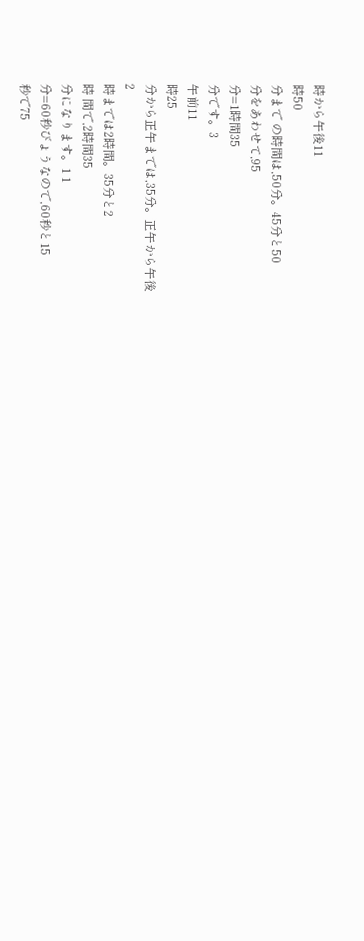時から午後11
時50
分まで の時間は,50分。45分と50
分をあわせて,95
分=1時間35
分です。3
午前11
時25
分から正午までは,35分。正午から午後
2
時までは2時間。35分と2
時 間で,2時間35
分になります。1 1
分=60秒びょうなので,60秒と15
秒で75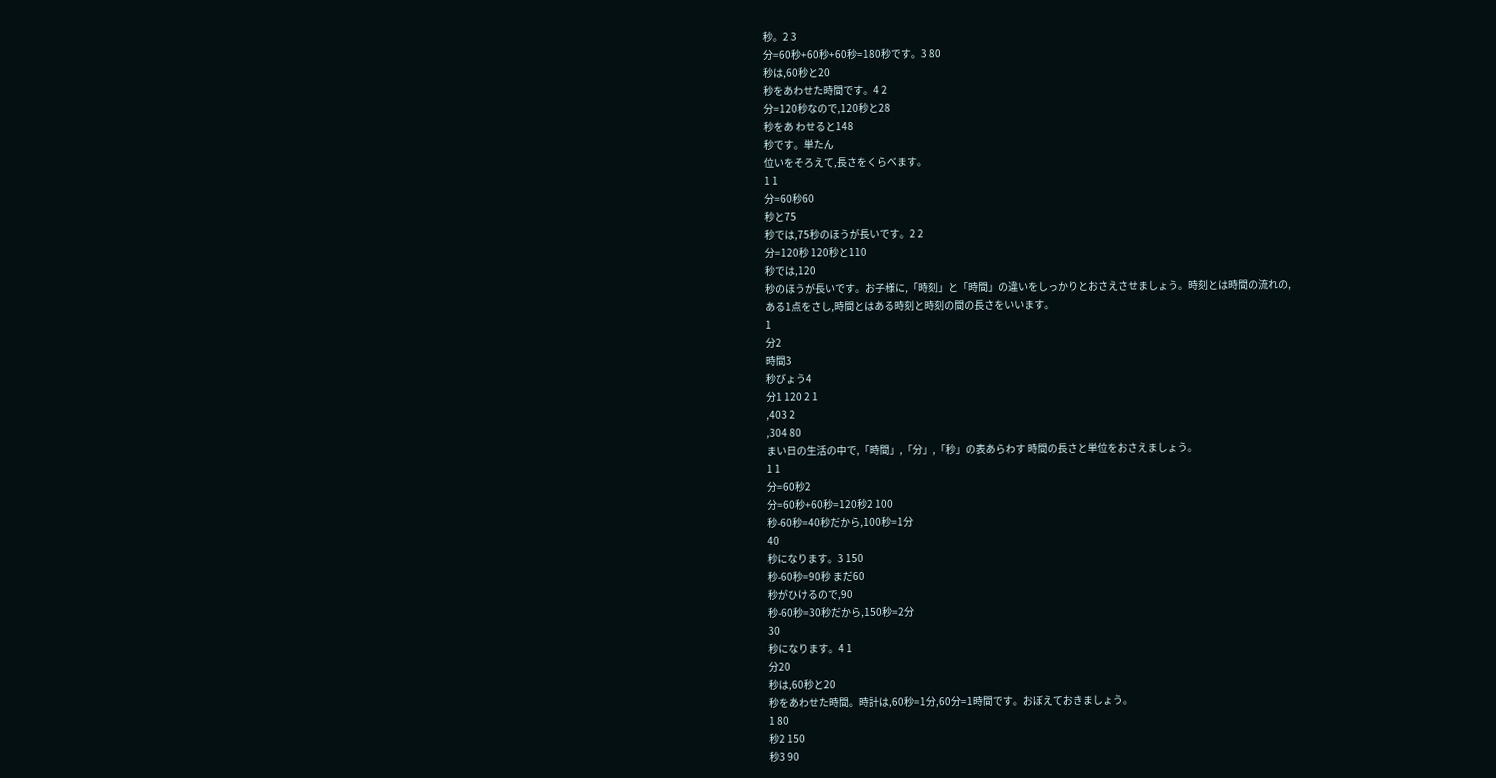秒。2 3
分=60秒+60秒+60秒=180秒です。3 80
秒は,60秒と20
秒をあわせた時間です。4 2
分=120秒なので,120秒と28
秒をあ わせると148
秒です。単たん
位いをそろえて,長さをくらべます。
1 1
分=60秒60
秒と75
秒では,75秒のほうが長いです。2 2
分=120秒 120秒と110
秒では,120
秒のほうが長いです。お子様に,「時刻」と「時間」の違いをしっかりとおさえさせましょう。時刻とは時間の流れの,
ある1点をさし,時間とはある時刻と時刻の間の長さをいいます。
1
分2
時間3
秒びょう4
分1 120 2 1
,403 2
,304 80
まい日の生活の中で,「時間」,「分」,「秒」の表あらわす 時間の長さと単位をおさえましょう。
1 1
分=60秒2
分=60秒+60秒=120秒2 100
秒-60秒=40秒だから,100秒=1分
40
秒になります。3 150
秒-60秒=90秒 まだ60
秒がひけるので,90
秒-60秒=30秒だから,150秒=2分
30
秒になります。4 1
分20
秒は,60秒と20
秒をあわせた時間。時計は,60秒=1分,60分=1時間です。おぼえておきましょう。
1 80
秒2 150
秒3 90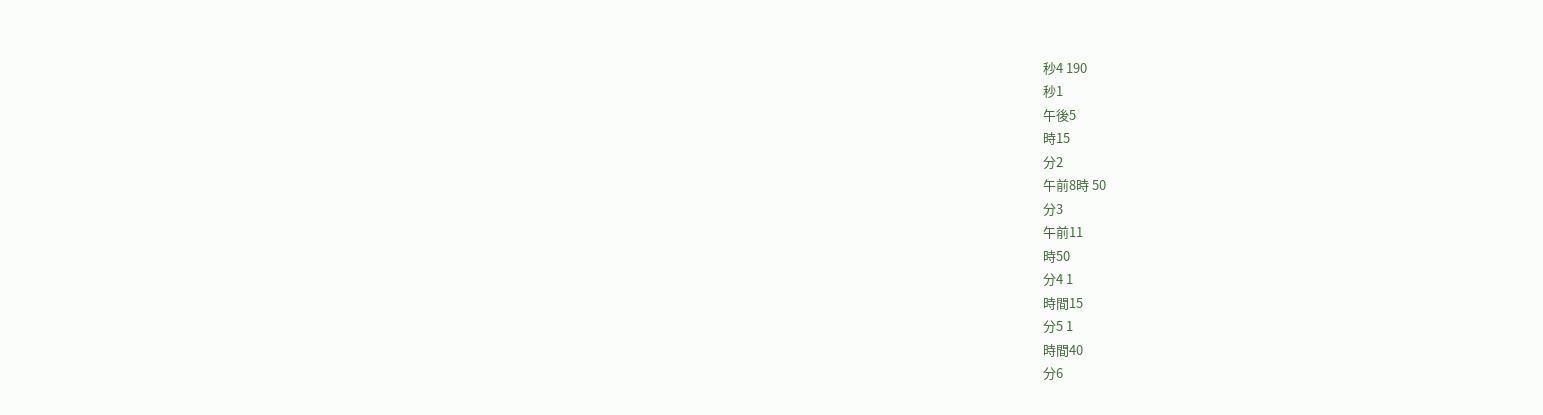秒4 190
秒1
午後5
時15
分2
午前8時 50
分3
午前11
時50
分4 1
時間15
分5 1
時間40
分6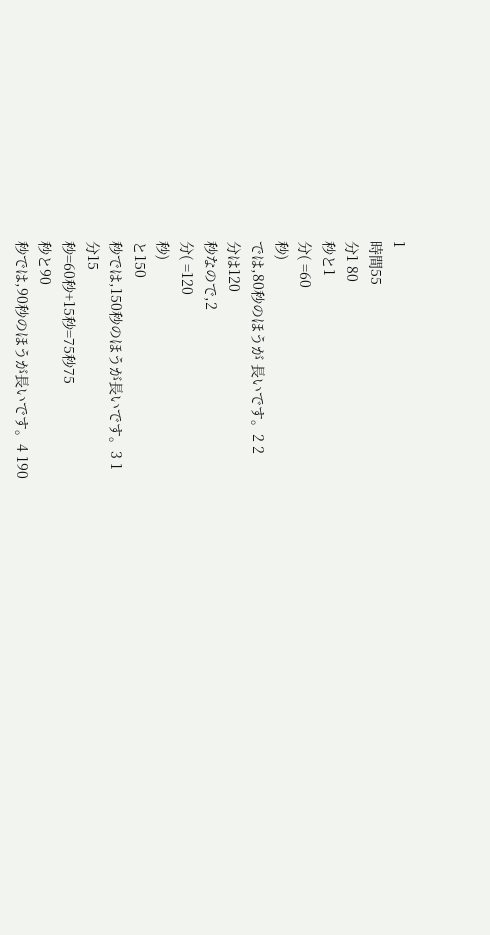1
時間55
分1 80
秒と1
分( =60
秒)
では,80秒のほうが 長いです。2 2
分は120
秒なので,2
分( =120
秒)
と150
秒では,150秒のほうが長いです。3 1
分15
秒=60秒+15秒=75秒75
秒と90
秒では,90秒のほうが長いです。4 190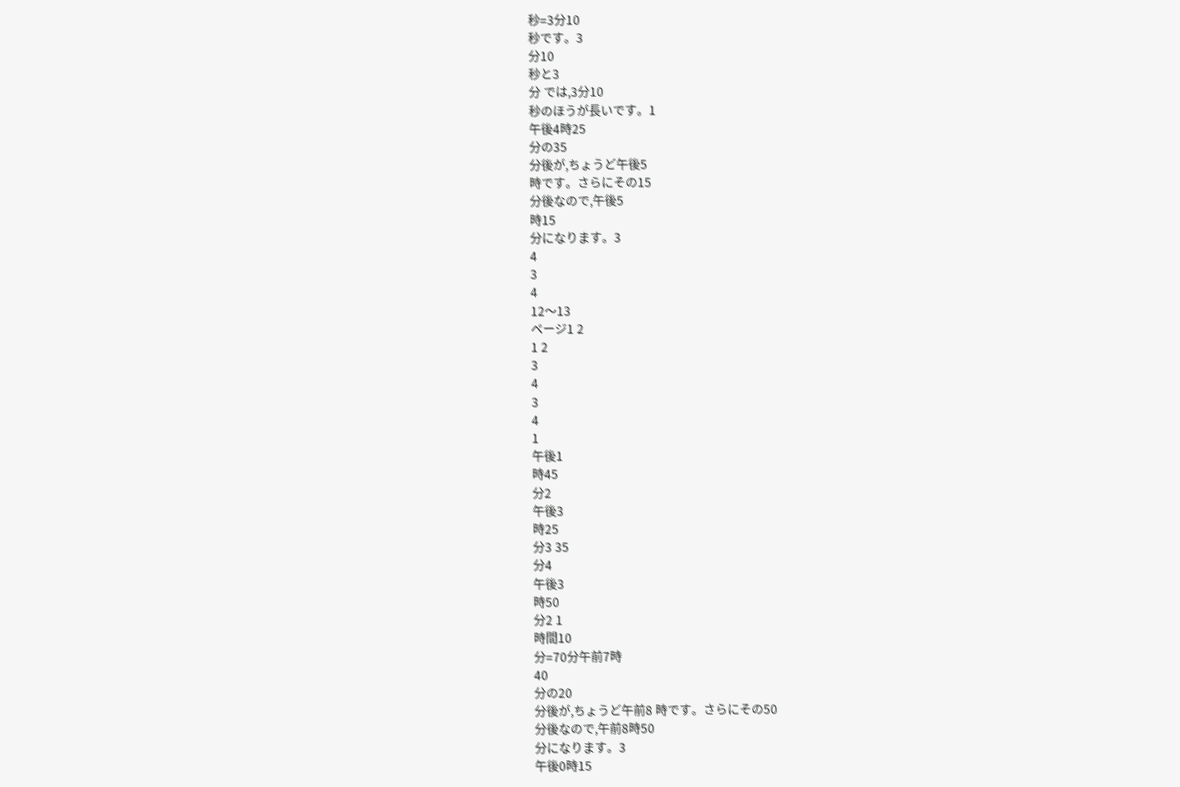秒=3分10
秒です。3
分10
秒と3
分 では,3分10
秒のほうが長いです。1
午後4時25
分の35
分後が,ちょうど午後5
時です。さらにその15
分後なので,午後5
時15
分になります。3
4
3
4
12〜13
ページ1 2
1 2
3
4
3
4
1
午後1
時45
分2
午後3
時25
分3 35
分4
午後3
時50
分2 1
時間10
分=70分午前7時
40
分の20
分後が,ちょうど午前8 時です。さらにその50
分後なので,午前8時50
分になります。3
午後0時15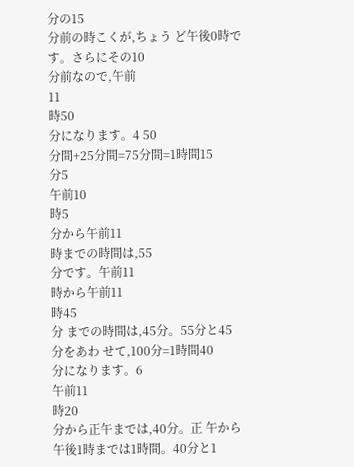分の15
分前の時こくが,ちょう ど午後0時です。さらにその10
分前なので,午前
11
時50
分になります。4 50
分間+25分間=75分間=1時間15
分5
午前10
時5
分から午前11
時までの時間は,55
分です。午前11
時から午前11
時45
分 までの時間は,45分。55分と45
分をあわ せて,100分=1時間40
分になります。6
午前11
時20
分から正午までは,40分。正 午から午後1時までは1時間。40分と1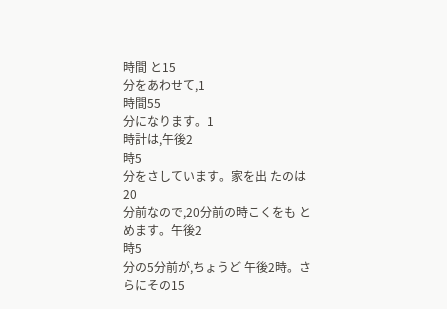時間 と15
分をあわせて,1
時間55
分になります。1
時計は,午後2
時5
分をさしています。家を出 たのは20
分前なので,20分前の時こくをも とめます。午後2
時5
分の5分前が,ちょうど 午後2時。さらにその15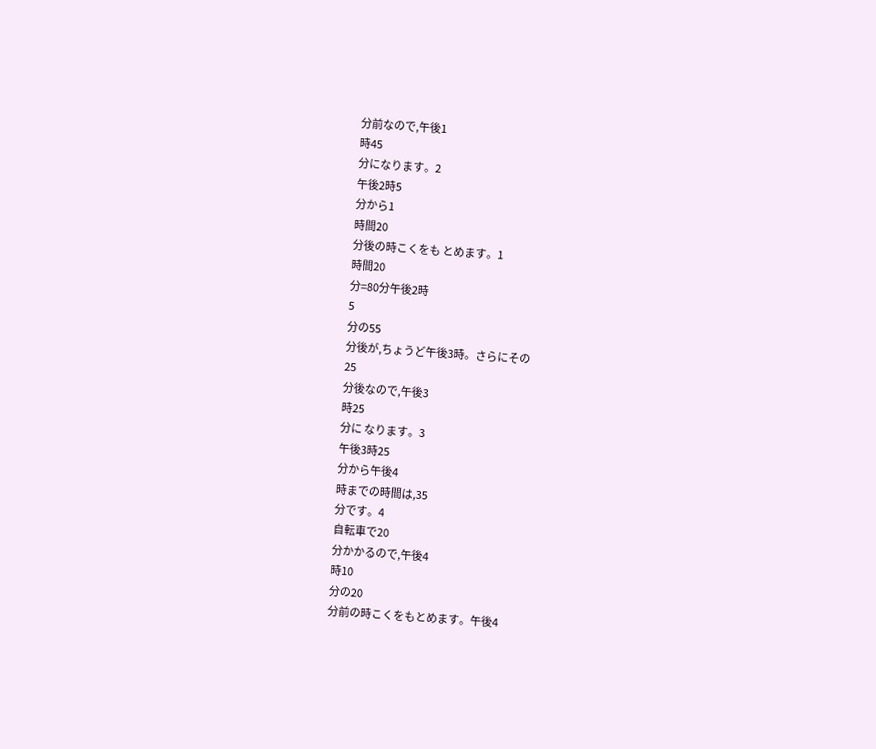分前なので,午後1
時45
分になります。2
午後2時5
分から1
時間20
分後の時こくをも とめます。1
時間20
分=80分午後2時
5
分の55
分後が,ちょうど午後3時。さらにその
25
分後なので,午後3
時25
分に なります。3
午後3時25
分から午後4
時までの時間は,35
分です。4
自転車で20
分かかるので,午後4
時10
分の20
分前の時こくをもとめます。午後4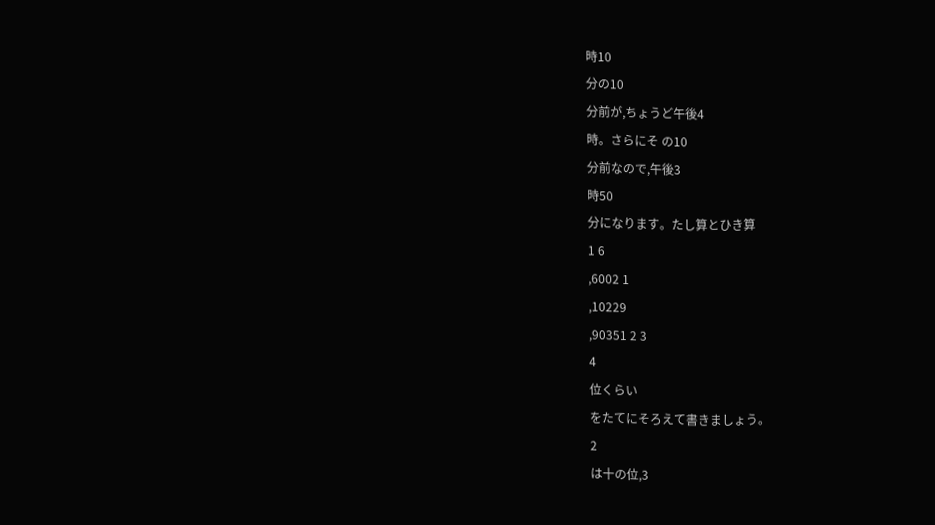時10
分の10
分前が,ちょうど午後4
時。さらにそ の10
分前なので,午後3
時50
分になります。たし算とひき算
1 6
,6002 1
,10229
,90351 2 3
4
位くらい
をたてにそろえて書きましょう。
2
は十の位,3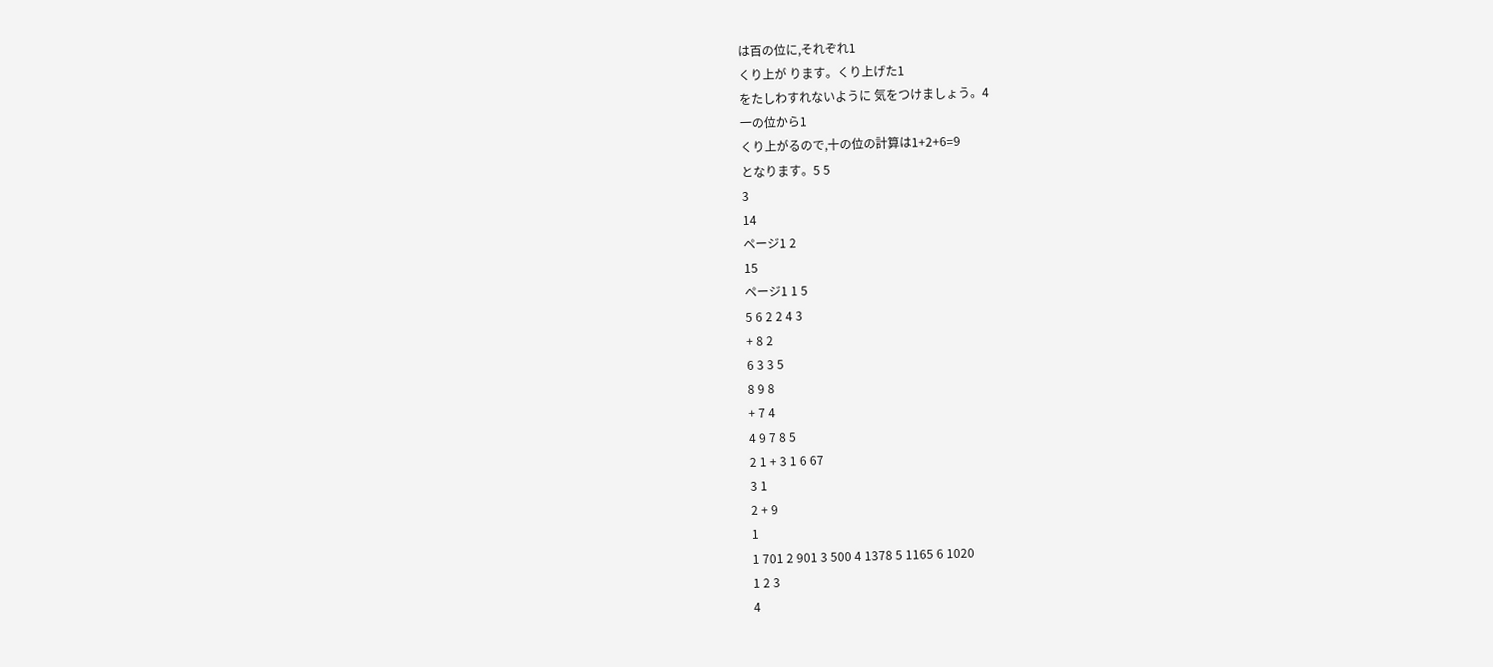は百の位に,それぞれ1
くり上が ります。くり上げた1
をたしわすれないように 気をつけましょう。4
一の位から1
くり上がるので,十の位の計算は1+2+6=9
となります。5 5
3
14
ページ1 2
15
ページ1 1 5
5 6 2 2 4 3
+ 8 2
6 3 3 5
8 9 8
+ 7 4
4 9 7 8 5
2 1 + 3 1 6 67
3 1
2 + 9
1
1 701 2 901 3 500 4 1378 5 1165 6 1020
1 2 3
4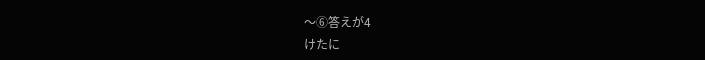〜⑥答えが4
けたに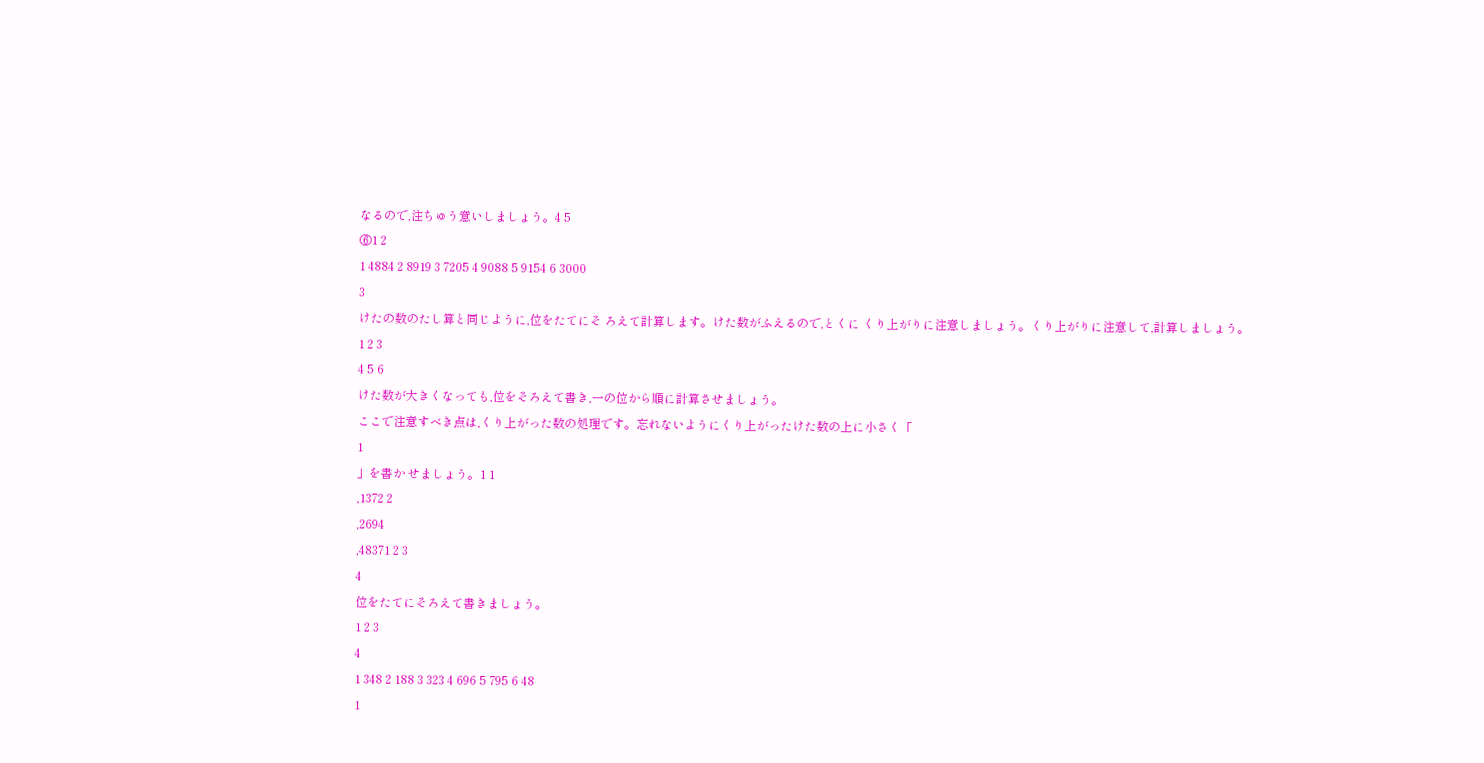なるので,注ちゅう意いしましょう。4 5
⑥1 2
1 4884 2 8919 3 7205 4 9088 5 9154 6 3000
3
けたの数のたし算と同じように,位をたてにそ ろえて計算します。けた数がふえるので,とくに くり上がりに注意しましょう。くり上がりに注意して,計算しましょう。
1 2 3
4 5 6
けた数が大きくなっても,位をそろえて書き,一の位から順に計算させましょう。
ここで注意すべき点は,くり上がった数の処理です。忘れないようにくり上がったけた数の上に小さく「
1
」を書か せましょう。1 1
,1372 2
,2694
,48371 2 3
4
位をたてにそろえて書きましょう。
1 2 3
4
1 348 2 188 3 323 4 696 5 795 6 48
1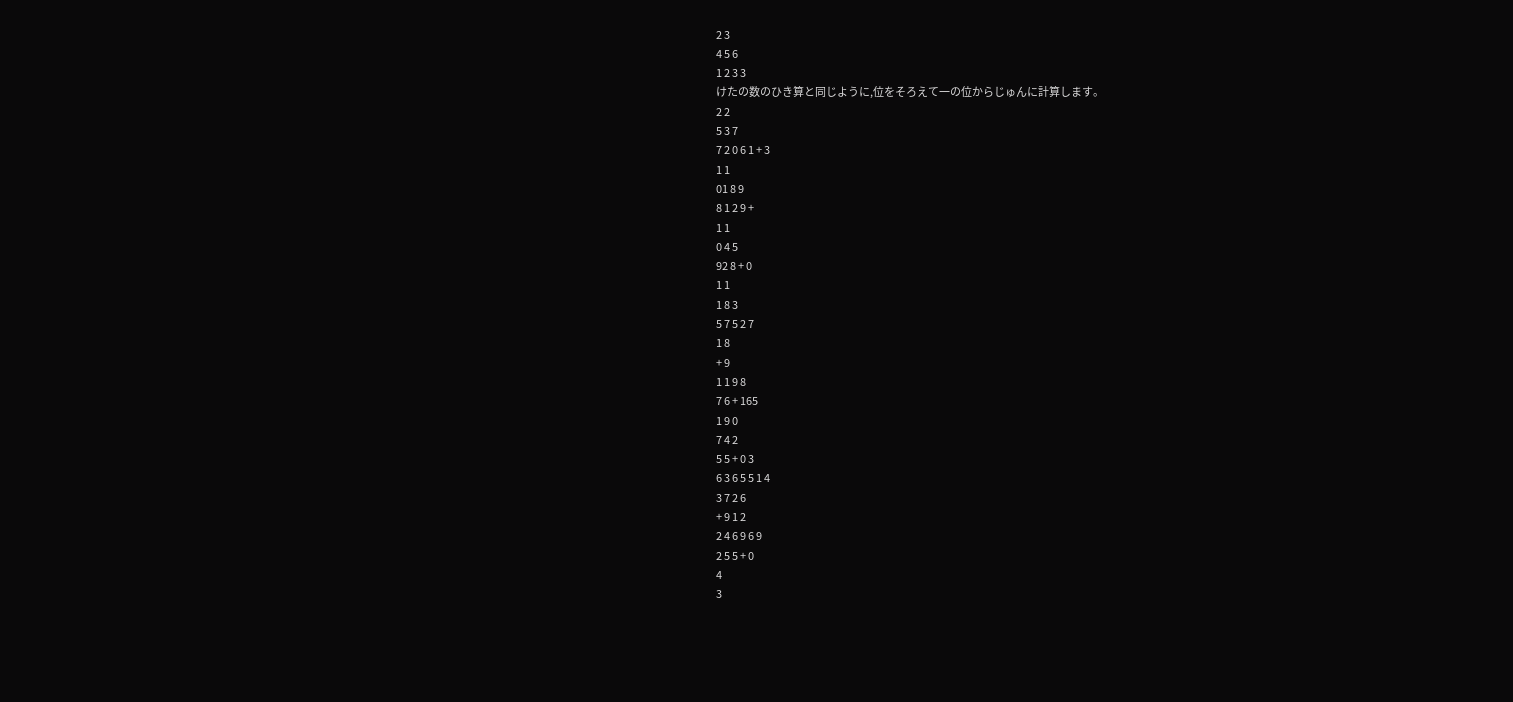2 3
4 5 6
1 2 3 3
けたの数のひき算と同じように,位をそろえて一の位からじゅんに計算します。
2 2
5 3 7
7 2 0 6 1 + 3
1 1
01 8 9
8 1 2 9 +
1 1
0 4 5
92 8 + 0
1 1
1 8 3
5 7 5 2 7
1 8
+ 9
1 1 9 8
7 6 + 165
1 9 0
7 4 2
5 5 + 0 3
6 3 6 5 5 1 4
3 7 2 6
+ 9 1 2
2 4 6 9 6 9
2 5 5 + 0
4
3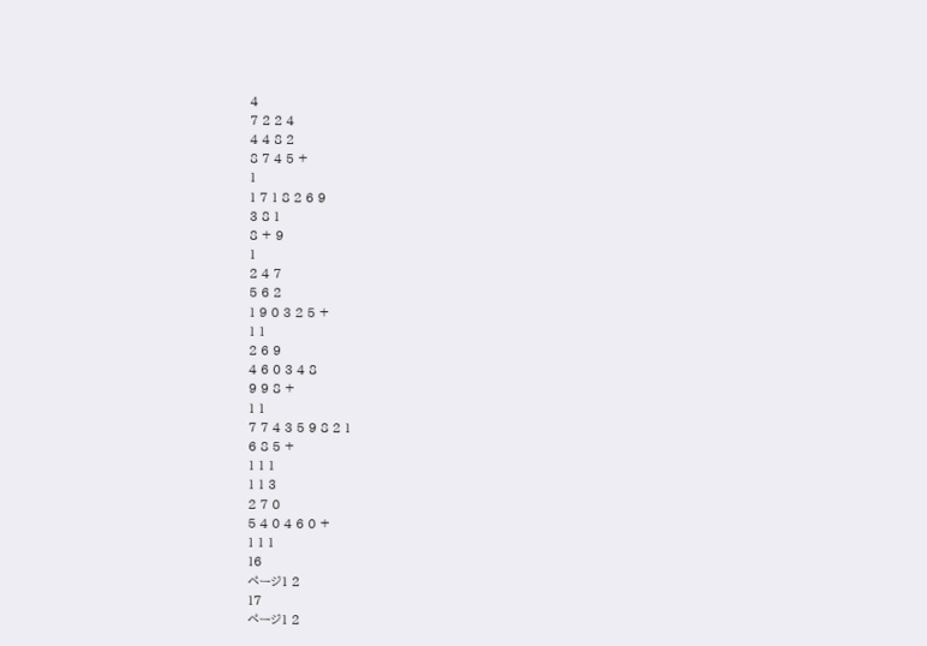4
7 2 2 4
4 4 8 2
8 7 4 5 +
1
1 7 1 8 2 6 9
3 8 1
8 + 9
1
2 4 7
5 6 2
1 9 0 3 2 5 +
1 1
2 6 9
4 6 0 3 4 8
9 9 8 +
1 1
7 7 4 3 5 9 8 2 1
6 8 5 +
1 1 1
1 1 3
2 7 0
5 4 0 4 6 0 +
1 1 1
16
ページ1 2
17
ページ1 2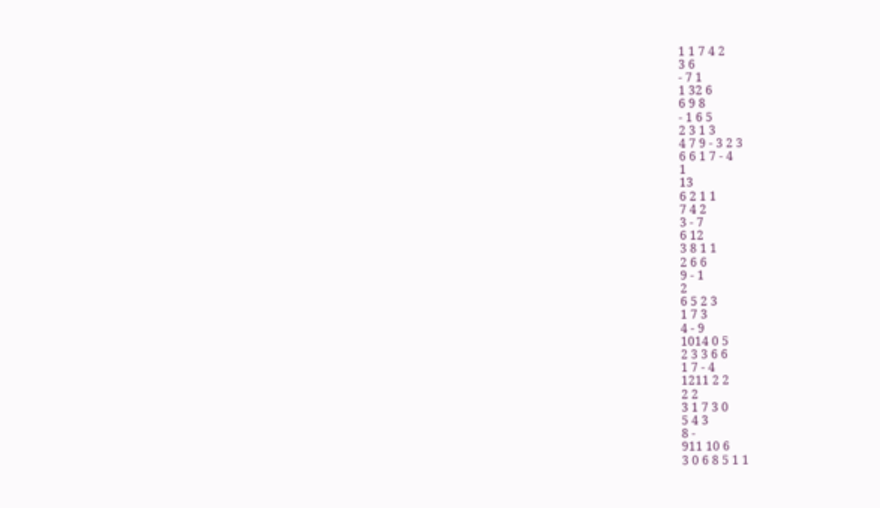1 1 7 4 2
3 6
- 7 1
1 32 6
6 9 8
- 1 6 5
2 3 1 3
4 7 9 - 3 2 3
6 6 1 7 - 4
1
13
6 2 1 1
7 4 2
3 - 7
6 12
3 8 1 1
2 6 6
9 - 1
2
6 5 2 3
1 7 3
4 - 9
1014 0 5
2 3 3 6 6
1 7 - 4
1211 2 2
2 2
3 1 7 3 0
5 4 3
8 -
911 10 6
3 0 6 8 5 1 1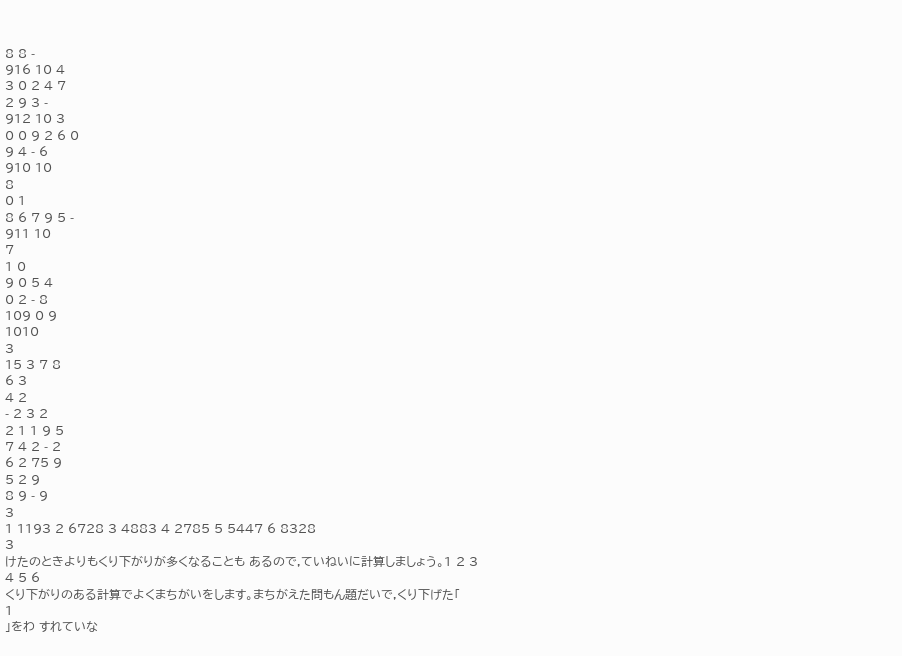8 8 -
916 10 4
3 0 2 4 7
2 9 3 -
912 10 3
0 0 9 2 6 0
9 4 - 6
910 10
8
0 1
8 6 7 9 5 -
911 10
7
1 0
9 0 5 4
0 2 - 8
109 0 9
1010
3
15 3 7 8
6 3
4 2
- 2 3 2
2 1 1 9 5
7 4 2 - 2
6 2 75 9
5 2 9
8 9 - 9
3
1 1193 2 6728 3 4883 4 2785 5 5447 6 8328
3
けたのときよりもくり下がりが多くなることも あるので,ていねいに計算しましょう。1 2 3
4 5 6
くり下がりのある計算でよくまちがいをします。まちがえた問もん題だいで,くり下げた「
1
」をわ すれていな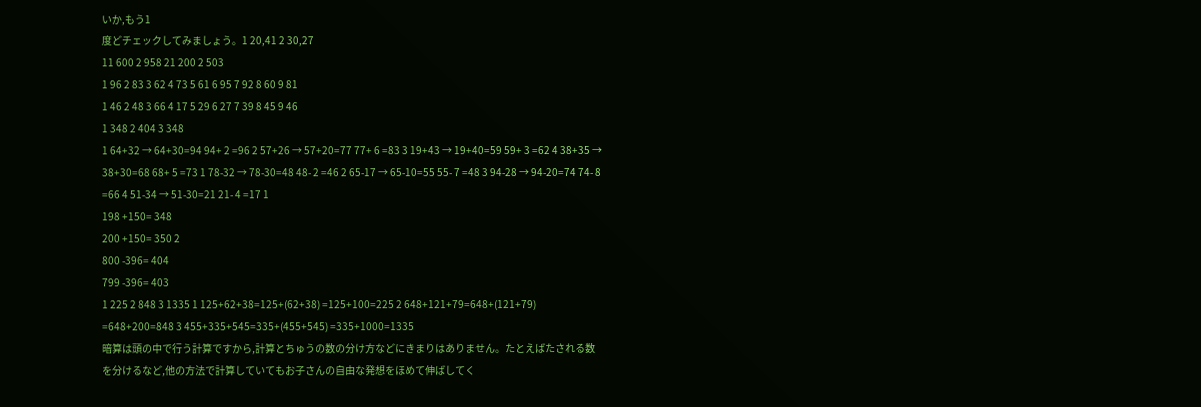いか,もう1
度どチェックしてみましょう。1 20,41 2 30,27
11 600 2 958 21 200 2 503
1 96 2 83 3 62 4 73 5 61 6 95 7 92 8 60 9 81
1 46 2 48 3 66 4 17 5 29 6 27 7 39 8 45 9 46
1 348 2 404 3 348
1 64+32 → 64+30=94 94+ 2 =96 2 57+26 → 57+20=77 77+ 6 =83 3 19+43 → 19+40=59 59+ 3 =62 4 38+35 → 38+30=68 68+ 5 =73 1 78-32 → 78-30=48 48- 2 =46 2 65-17 → 65-10=55 55- 7 =48 3 94-28 → 94-20=74 74- 8 =66 4 51-34 → 51-30=21 21- 4 =17 1
198 +150= 348
200 +150= 350 2
800 -396= 404
799 -396= 403
1 225 2 848 3 1335 1 125+62+38=125+(62+38) =125+100=225 2 648+121+79=648+(121+79) =648+200=848 3 455+335+545=335+(455+545) =335+1000=1335
暗算は頭の中で行う計算ですから,計算とちゅうの数の分け方などにきまりはありません。たとえばたされる数を分けるなど,他の方法で計算していてもお子さんの自由な発想をほめて伸ばしてく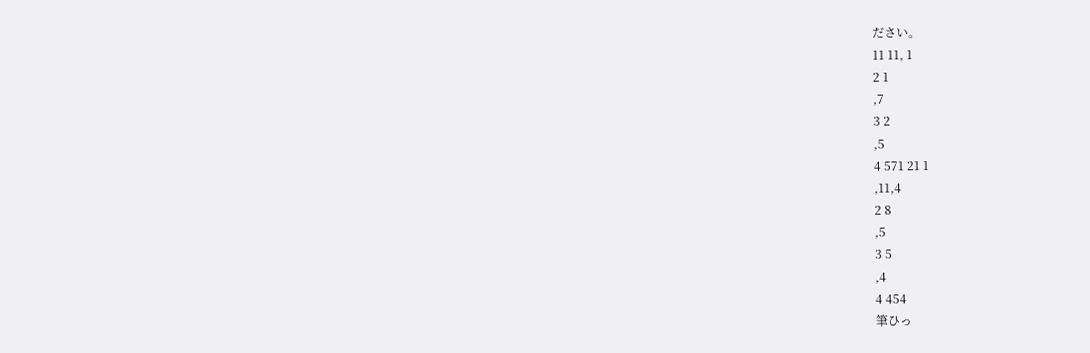ださい。
11 11, 1
2 1
,7
3 2
,5
4 571 21 1
,11,4
2 8
,5
3 5
,4
4 454
筆ひっ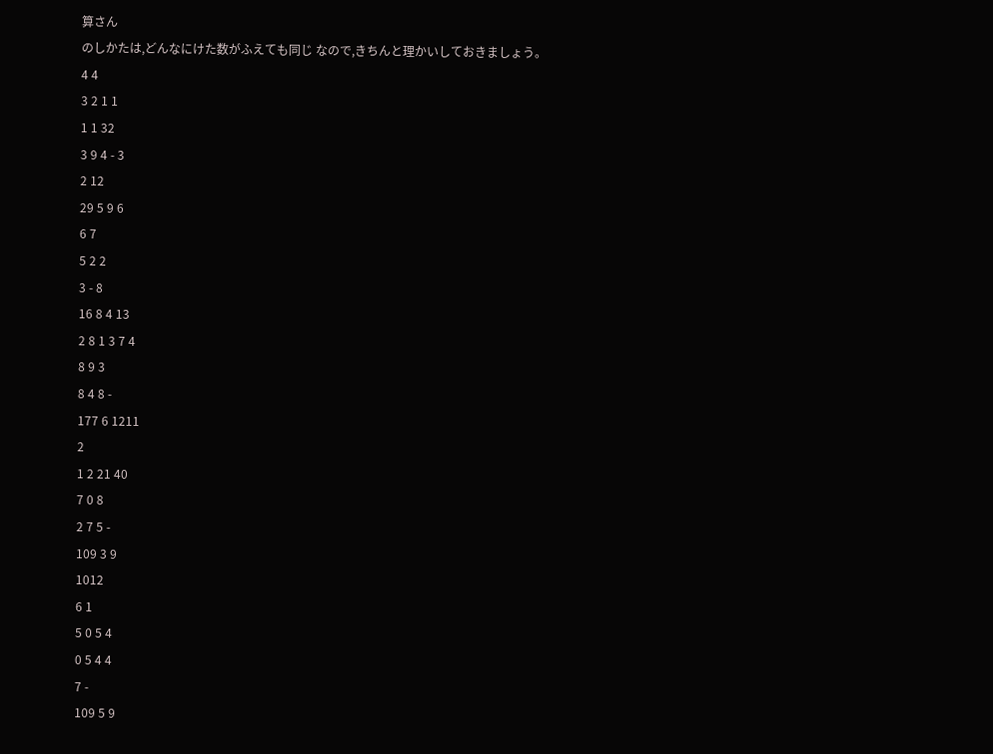算さん
のしかたは,どんなにけた数がふえても同じ なので,きちんと理かいしておきましょう。
4 4
3 2 1 1
1 1 32
3 9 4 - 3
2 12
29 5 9 6
6 7
5 2 2
3 - 8
16 8 4 13
2 8 1 3 7 4
8 9 3
8 4 8 -
177 6 1211
2
1 2 21 40
7 0 8
2 7 5 -
109 3 9
1012
6 1
5 0 5 4
0 5 4 4
7 -
109 5 9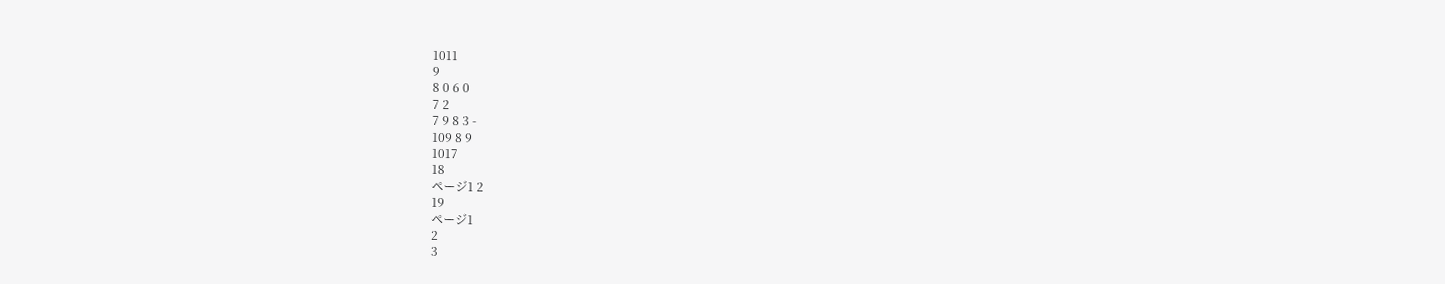1011
9
8 0 6 0
7 2
7 9 8 3 -
109 8 9
1017
18
ページ1 2
19
ページ1
2
3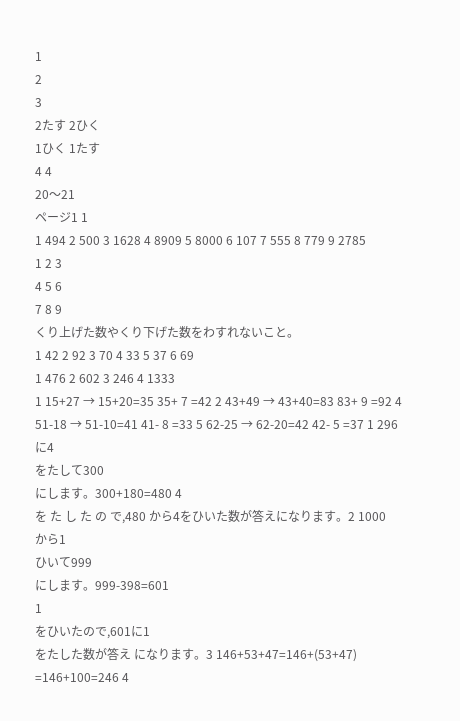1
2
3
2たす 2ひく
1ひく 1たす
4 4
20〜21
ページ1 1
1 494 2 500 3 1628 4 8909 5 8000 6 107 7 555 8 779 9 2785
1 2 3
4 5 6
7 8 9
くり上げた数やくり下げた数をわすれないこと。
1 42 2 92 3 70 4 33 5 37 6 69
1 476 2 602 3 246 4 1333
1 15+27 → 15+20=35 35+ 7 =42 2 43+49 → 43+40=83 83+ 9 =92 4 51-18 → 51-10=41 41- 8 =33 5 62-25 → 62-20=42 42- 5 =37 1 296
に4
をたして300
にします。300+180=480 4
を た し た の で,480 から4をひいた数が答えになります。2 1000
から1
ひいて999
にします。999-398=601
1
をひいたので,601に1
をたした数が答え になります。3 146+53+47=146+(53+47) =146+100=246 4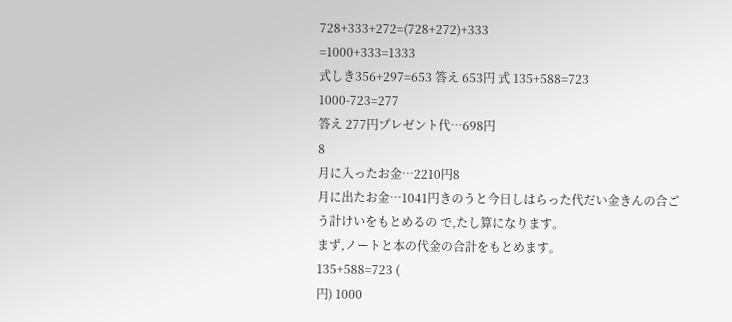728+333+272=(728+272)+333
=1000+333=1333
式しき356+297=653 答え 653円 式 135+588=723
1000-723=277
答え 277円プレゼント代…698円
8
月に入ったお金…2210円8
月に出たお金…1041円きのうと今日しはらった代だい金きんの合ごう計けいをもとめるの で,たし算になります。
まず,ノートと本の代金の合計をもとめます。
135+588=723 (
円) 1000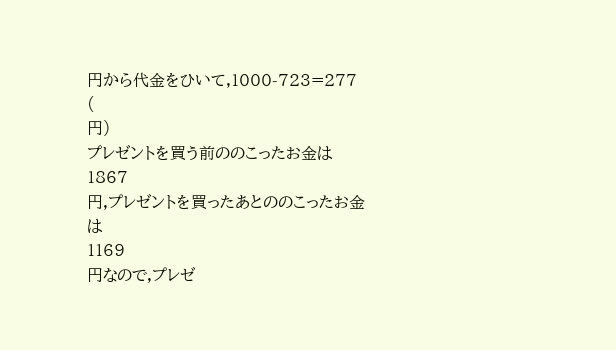円から代金をひいて,1000-723=277 (
円)
プレゼントを買う前ののこったお金は
1867
円,プレゼントを買ったあとののこったお金は
1169
円なので,プレゼ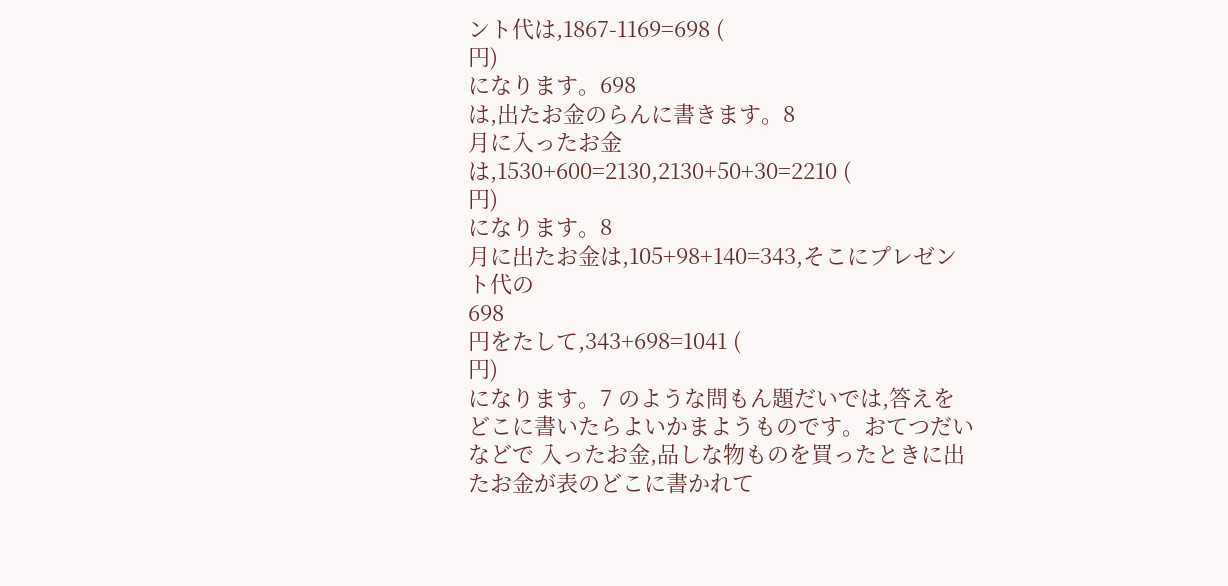ント代は,1867-1169=698 (
円)
になります。698
は,出たお金のらんに書きます。8
月に入ったお金は,1530+600=2130,2130+50+30=2210 (
円)
になります。8
月に出たお金は,105+98+140=343,そこにプレゼント代の
698
円をたして,343+698=1041 (
円)
になります。7 のような問もん題だいでは,答えをどこに書いたらよいかまようものです。おてつだいなどで 入ったお金,品しな物ものを買ったときに出たお金が表のどこに書かれて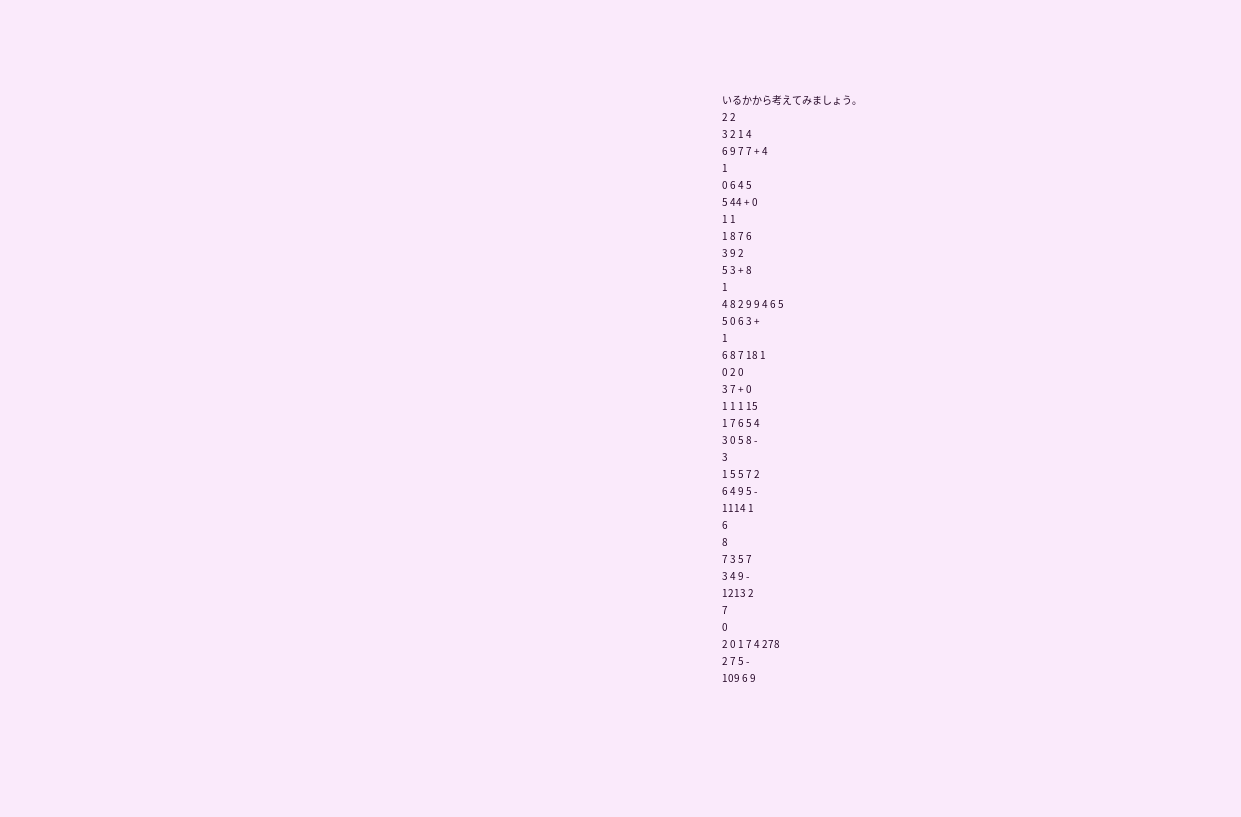いるかから考えてみましょう。
2 2
3 2 1 4
6 9 7 7 + 4
1
0 6 4 5
5 44 + 0
1 1
1 8 7 6
3 9 2
5 3 + 8
1
4 8 2 9 9 4 6 5
5 0 6 3 +
1
6 8 7 18 1
0 2 0
3 7 + 0
1 1 1 15
1 7 6 5 4
3 0 5 8 -
3
1 5 5 7 2
6 4 9 5 -
1114 1
6
8
7 3 5 7
3 4 9 -
1213 2
7
0
2 0 1 7 4 278
2 7 5 -
109 6 9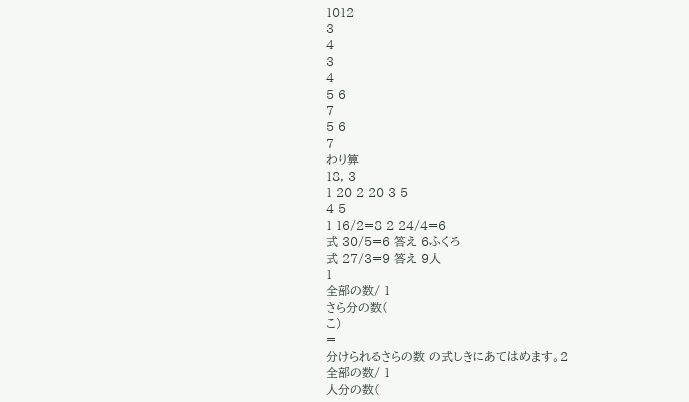1012
3
4
3
4
5 6
7
5 6
7
わり算
18, 3
1 20 2 20 3 5
4 5
1 16/2=8 2 24/4=6
式 30/5=6 答え 6ふくろ
式 27/3=9 答え 9人
1
全部の数/ 1
さら分の数(
こ)
=
分けられるさらの数 の式しきにあてはめます。2
全部の数/ 1
人分の数(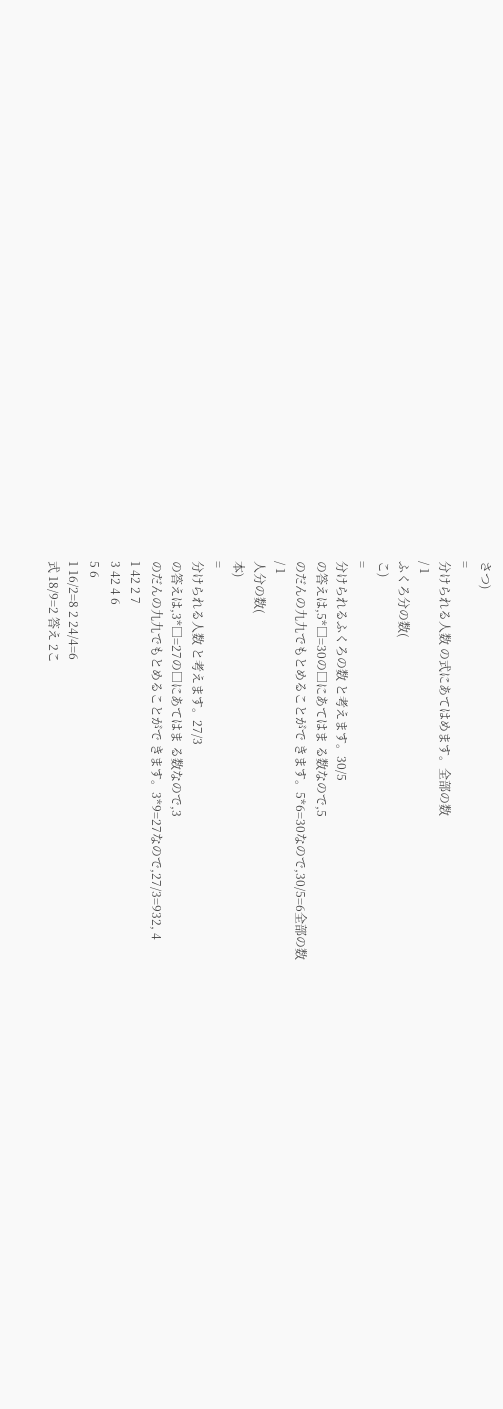さつ)
=
分けられる人数 の式にあてはめます。全部の数
/ 1
ふくろ分の数(
こ)
=
分けられるふくろの数 と考えます。30/5
の答えは,5*□=30の□にあてはま る数なので,5
のだんの九九でもとめることがで きます。5*6=30なので,30/5=6全部の数
/ 1
人分の数(
本)
=
分けられる人数 と考えます。27/3
の答えは,3*□=27の□にあてはま る数なので,3
のだんの九九でもとめることがで きます。3*9=27なので,27/3=932, 4
1 42 2 7
3 42 4 6
5 6
1 16/2=8 2 24/4=6
式 18/9=2 答え 2こ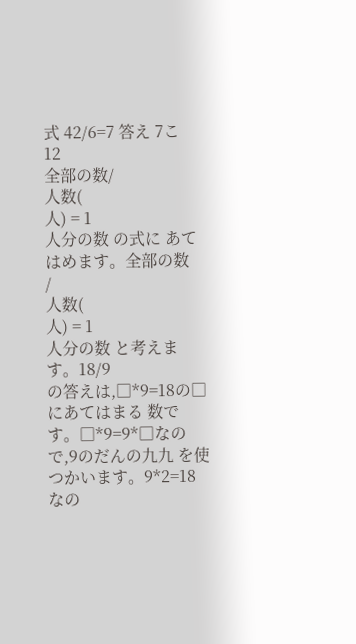式 42/6=7 答え 7こ
12
全部の数/
人数(
人) = 1
人分の数 の式に あてはめます。全部の数
/
人数(
人) = 1
人分の数 と考えます。18/9
の答えは,□*9=18の□にあてはまる 数です。□*9=9*□なので,9のだんの九九 を使つかいます。9*2=18なの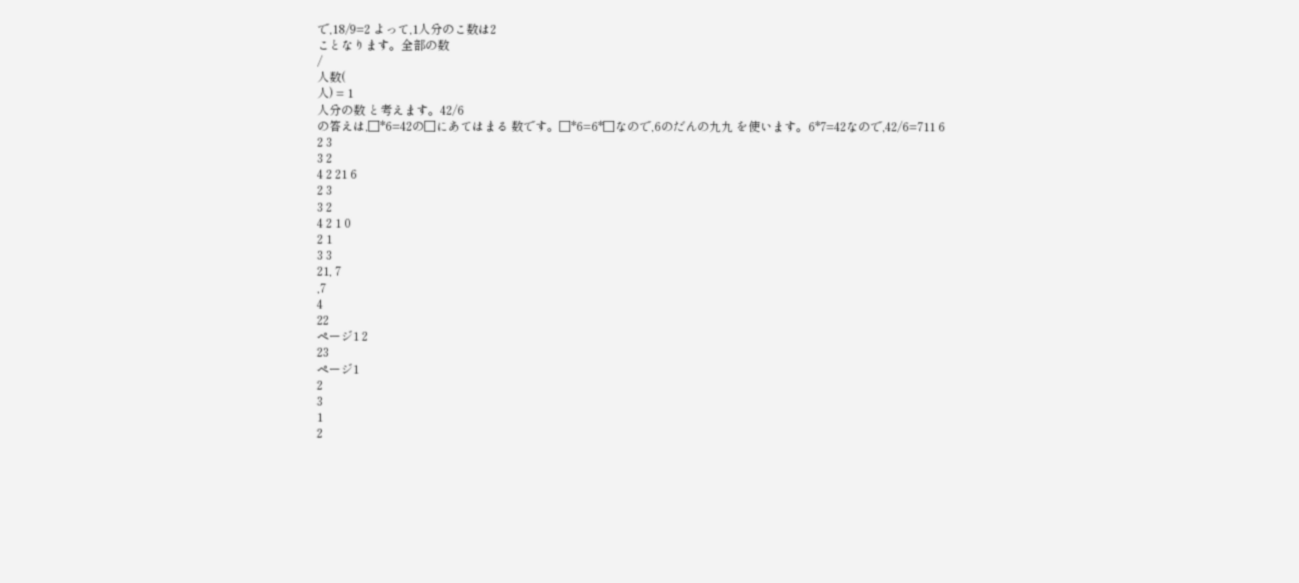で,18/9=2 よって,1人分のこ数は2
ことなります。全部の数
/
人数(
人) = 1
人分の数 と考えます。42/6
の答えは,□*6=42の□にあてはまる 数です。□*6=6*□なので,6のだんの九九 を使います。6*7=42なので,42/6=711 6
2 3
3 2
4 2 21 6
2 3
3 2
4 2 1 0
2 1
3 3
21, 7
,7
4
22
ページ1 2
23
ページ1
2
3
1
2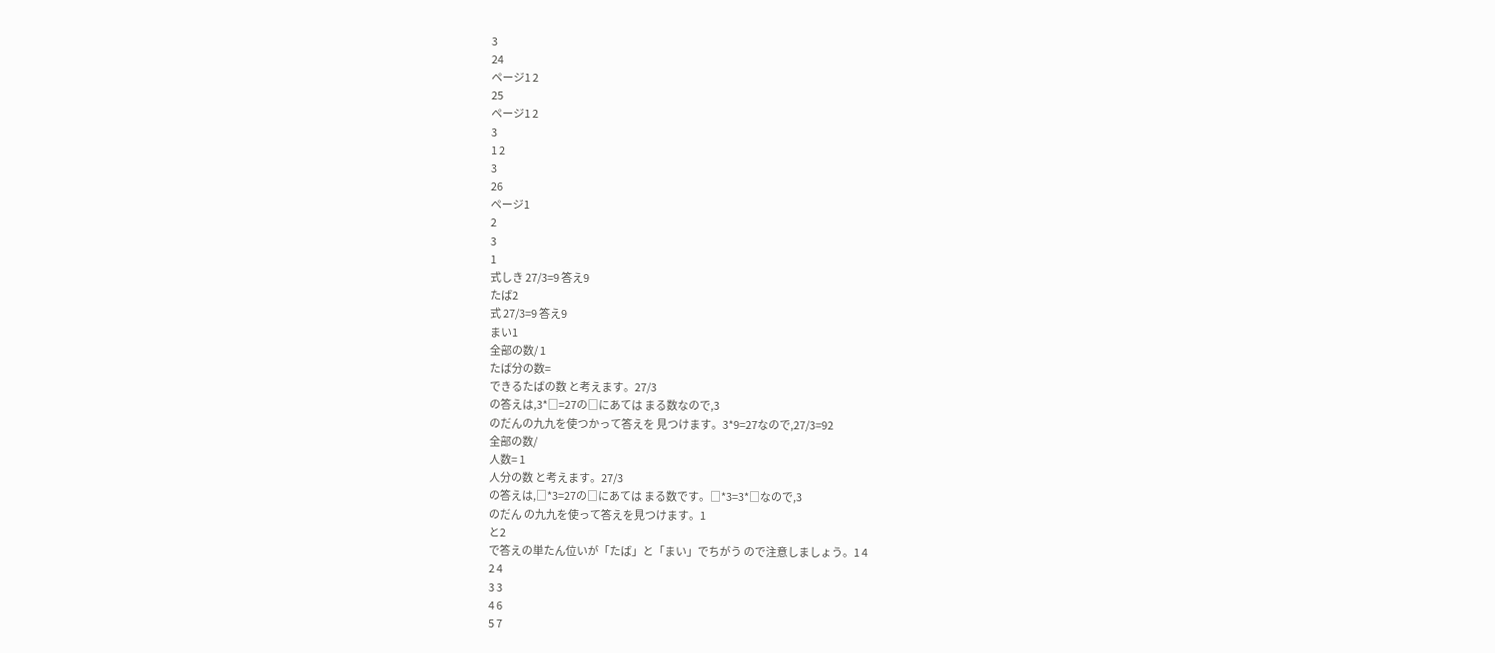3
24
ページ1 2
25
ページ1 2
3
1 2
3
26
ページ1
2
3
1
式しき 27/3=9 答え9
たば2
式 27/3=9 答え9
まい1
全部の数/ 1
たば分の数=
できるたばの数 と考えます。27/3
の答えは,3*□=27の□にあては まる数なので,3
のだんの九九を使つかって答えを 見つけます。3*9=27なので,27/3=92
全部の数/
人数= 1
人分の数 と考えます。27/3
の答えは,□*3=27の□にあては まる数です。□*3=3*□なので,3
のだん の九九を使って答えを見つけます。1
と2
で答えの単たん位いが「たば」と「まい」でちがう ので注意しましょう。1 4
2 4
3 3
4 6
5 7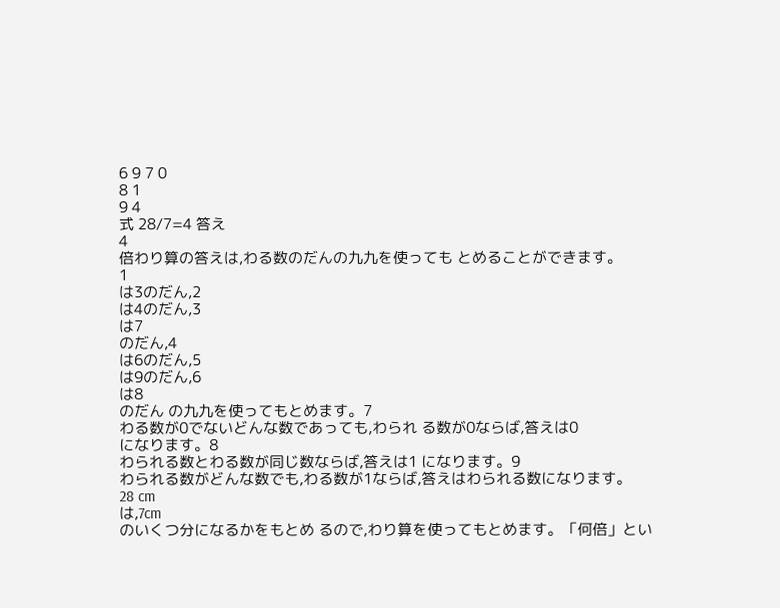6 9 7 0
8 1
9 4
式 28/7=4 答え
4
倍わり算の答えは,わる数のだんの九九を使っても とめることができます。
1
は3のだん,2
は4のだん,3
は7
のだん,4
は6のだん,5
は9のだん,6
は8
のだん の九九を使ってもとめます。7
わる数が0でないどんな数であっても,わられ る数が0ならば,答えは0
になります。8
わられる数とわる数が同じ数ならば,答えは1 になります。9
わられる数がどんな数でも,わる数が1ならば,答えはわられる数になります。
28 cm
は,7cm
のいくつ分になるかをもとめ るので,わり算を使ってもとめます。「何倍」とい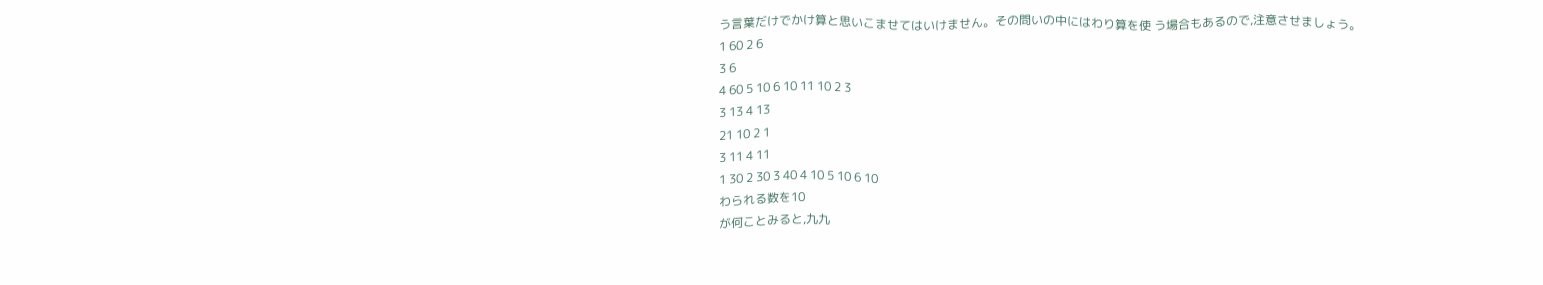う言葉だけでかけ算と思いこませてはいけません。その問いの中にはわり算を使 う場合もあるので,注意させましょう。
1 60 2 6
3 6
4 60 5 10 6 10 11 10 2 3
3 13 4 13
21 10 2 1
3 11 4 11
1 30 2 30 3 40 4 10 5 10 6 10
わられる数を10
が何ことみると,九九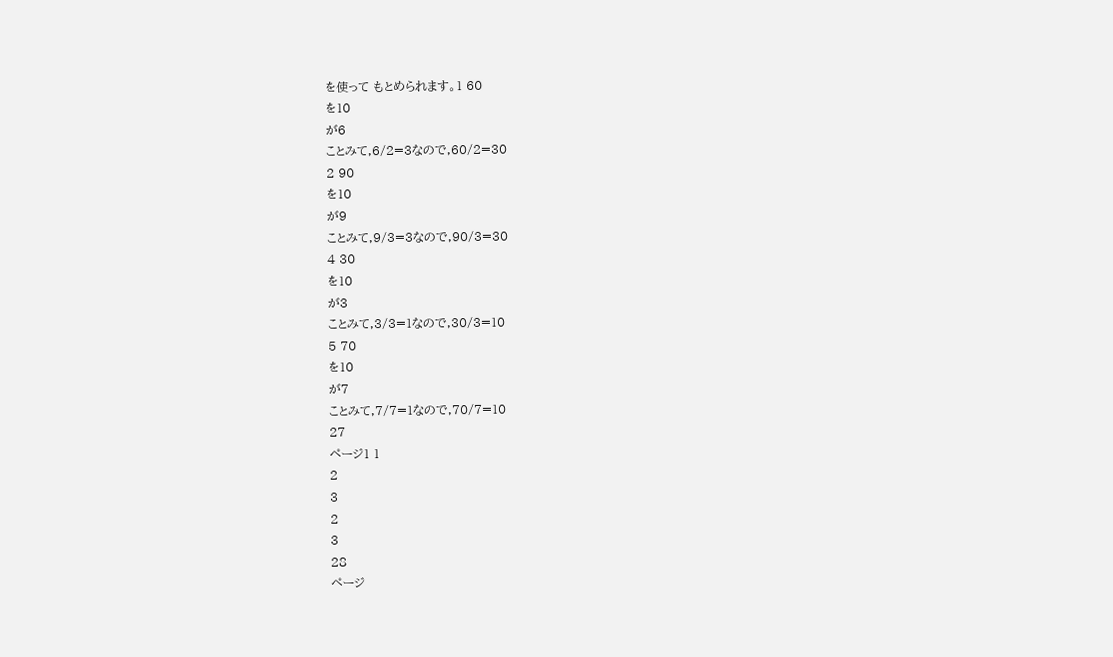を使って もとめられます。1 60
を10
が6
ことみて,6/2=3なので,60/2=30
2 90
を10
が9
ことみて,9/3=3なので,90/3=30
4 30
を10
が3
ことみて,3/3=1なので,30/3=10
5 70
を10
が7
ことみて,7/7=1なので,70/7=10
27
ページ1 1
2
3
2
3
28
ページ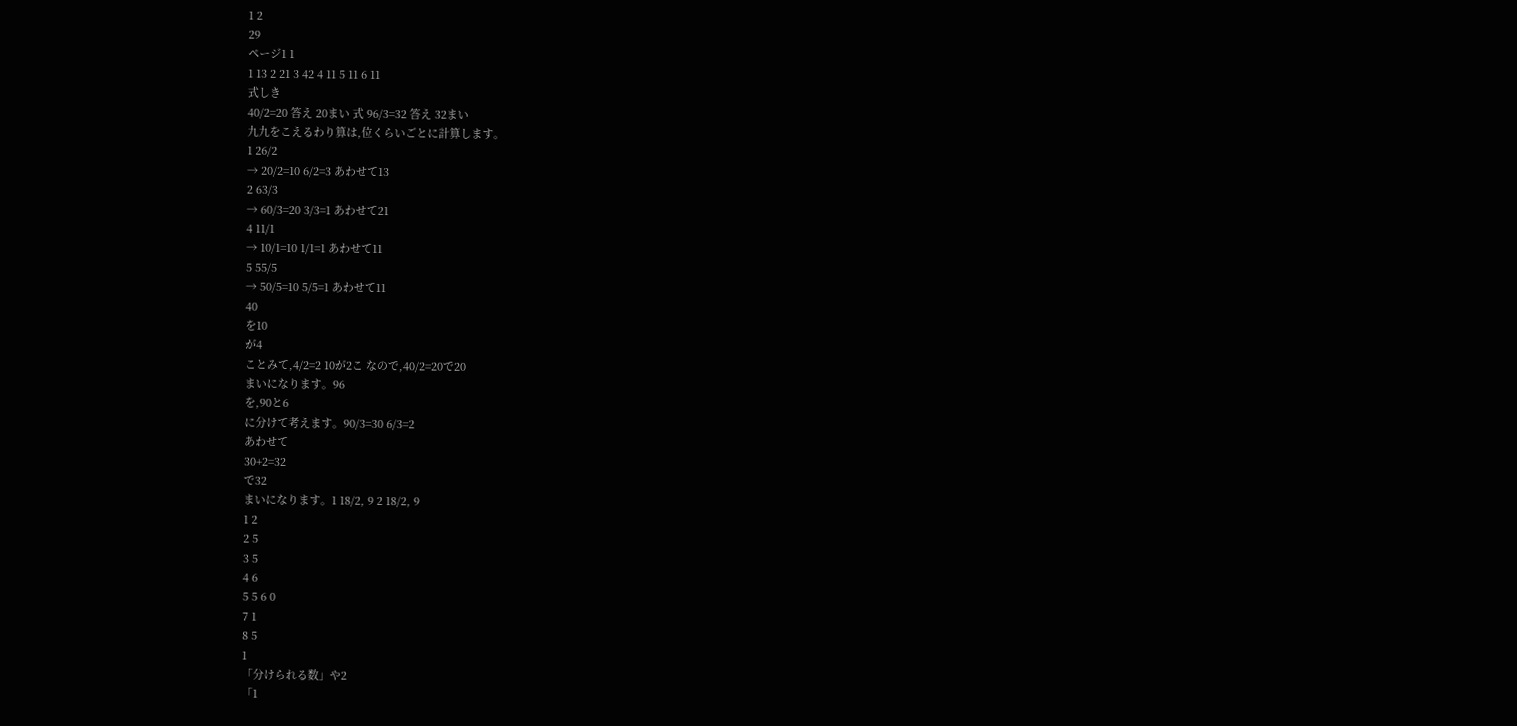1 2
29
ページ1 1
1 13 2 21 3 42 4 11 5 11 6 11
式しき
40/2=20 答え 20まい 式 96/3=32 答え 32まい
九九をこえるわり算は,位くらいごとに計算します。
1 26/2
→ 20/2=10 6/2=3 あわせて13
2 63/3
→ 60/3=20 3/3=1 あわせて21
4 11/1
→ 10/1=10 1/1=1 あわせて11
5 55/5
→ 50/5=10 5/5=1 あわせて11
40
を10
が4
ことみて,4/2=2 10が2こ なので,40/2=20で20
まいになります。96
を,90と6
に分けて考えます。90/3=30 6/3=2
あわせて
30+2=32
で32
まいになります。1 18/2, 9 2 18/2, 9
1 2
2 5
3 5
4 6
5 5 6 0
7 1
8 5
1
「分けられる数」や2
「1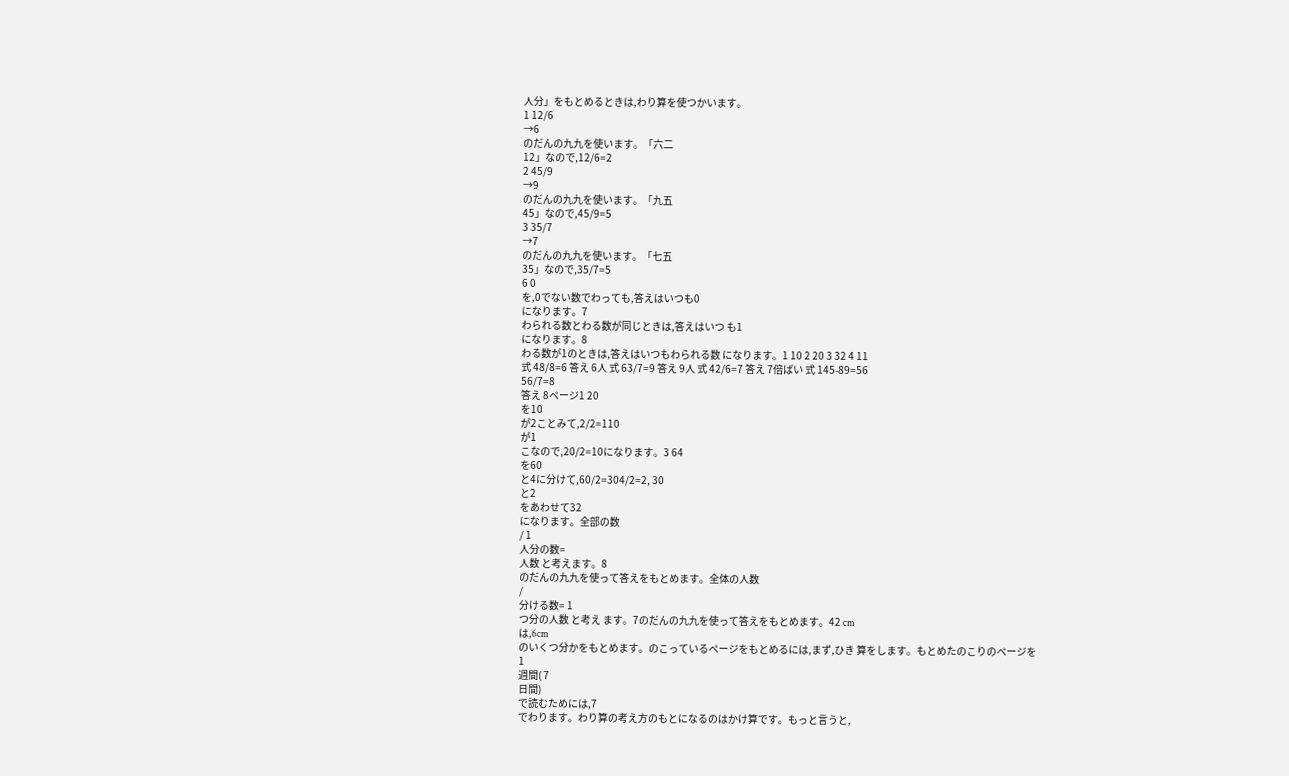人分」をもとめるときは,わり算を使つかいます。
1 12/6
→6
のだんの九九を使います。「六二
12」なので,12/6=2
2 45/9
→9
のだんの九九を使います。「九五
45」なので,45/9=5
3 35/7
→7
のだんの九九を使います。「七五
35」なので,35/7=5
6 0
を,0でない数でわっても,答えはいつも0
になります。7
わられる数とわる数が同じときは,答えはいつ も1
になります。8
わる数が1のときは,答えはいつもわられる数 になります。1 10 2 20 3 32 4 11
式 48/8=6 答え 6人 式 63/7=9 答え 9人 式 42/6=7 答え 7倍ばい 式 145-89=56
56/7=8
答え 8ページ1 20
を10
が2ことみて,2/2=110
が1
こなので,20/2=10になります。3 64
を60
と4に分けて,60/2=304/2=2, 30
と2
をあわせて32
になります。全部の数
/ 1
人分の数=
人数 と考えます。8
のだんの九九を使って答えをもとめます。全体の人数
/
分ける数= 1
つ分の人数 と考え ます。7のだんの九九を使って答えをもとめます。42 cm
は,6cm
のいくつ分かをもとめます。のこっているページをもとめるには,まず,ひき 算をします。もとめたのこりのページを
1
週間( 7
日間)
で読むためには,7
でわります。わり算の考え方のもとになるのはかけ算です。もっと言うと,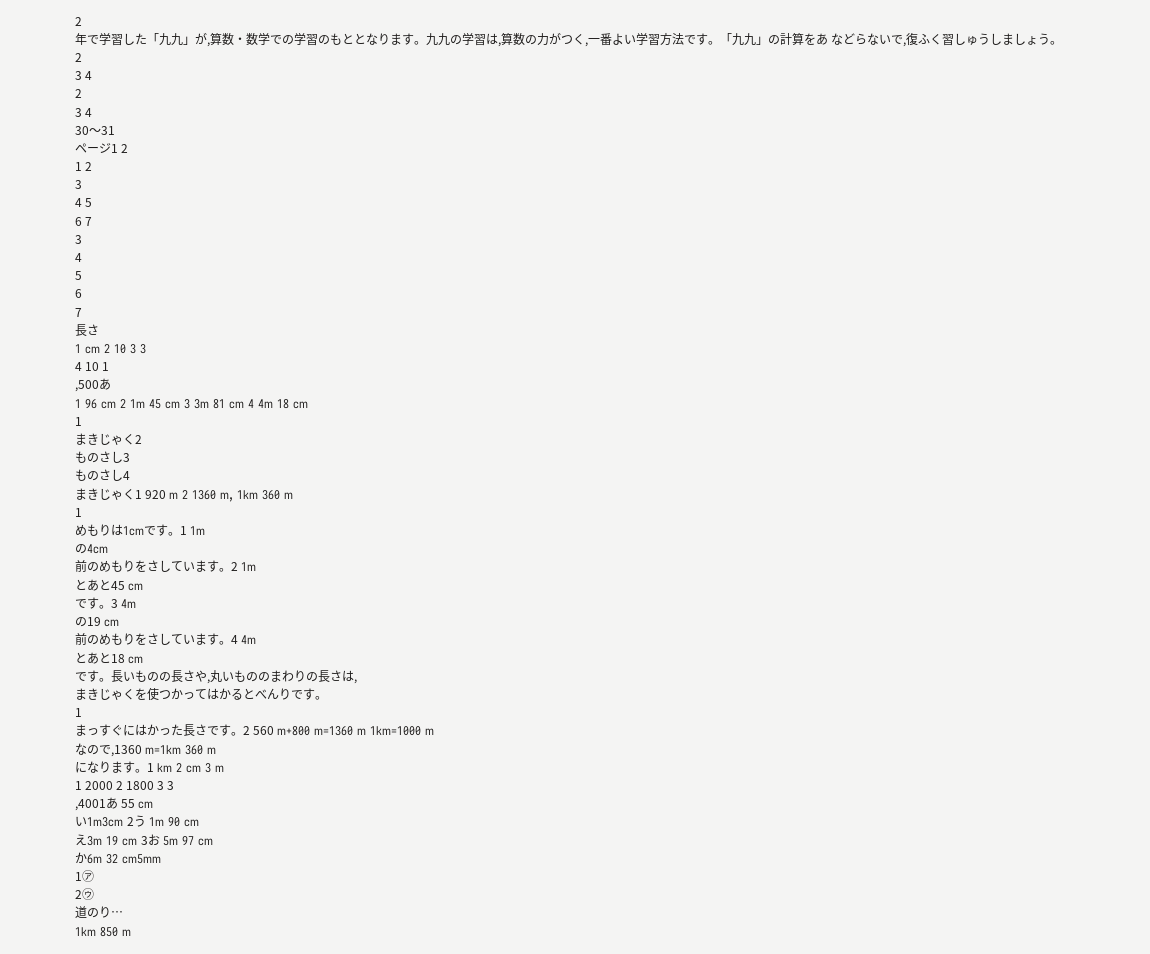2
年で学習した「九九」が,算数・数学での学習のもととなります。九九の学習は,算数の力がつく,一番よい学習方法です。「九九」の計算をあ などらないで,復ふく習しゅうしましょう。
2
3 4
2
3 4
30〜31
ページ1 2
1 2
3
4 5
6 7
3
4
5
6
7
長さ
1 cm 2 10 3 3
4 10 1
,500あ
1 96 cm 2 1m 45 cm 3 3m 81 cm 4 4m 18 cm
1
まきじゃく2
ものさし3
ものさし4
まきじゃく1 920 m 2 1360 m, 1km 360 m
1
めもりは1cmです。1 1m
の4cm
前のめもりをさしています。2 1m
とあと45 cm
です。3 4m
の19 cm
前のめもりをさしています。4 4m
とあと18 cm
です。長いものの長さや,丸いもののまわりの長さは,
まきじゃくを使つかってはかるとべんりです。
1
まっすぐにはかった長さです。2 560 m+800 m=1360 m 1km=1000 m
なので,1360 m=1km 360 m
になります。1 km 2 cm 3 m
1 2000 2 1800 3 3
,4001あ 55 cm
い1m3cm 2う 1m 90 cm
え3m 19 cm 3お 5m 97 cm
か6m 32 cm5mm
1㋐
2㋒
道のり…
1km 850 m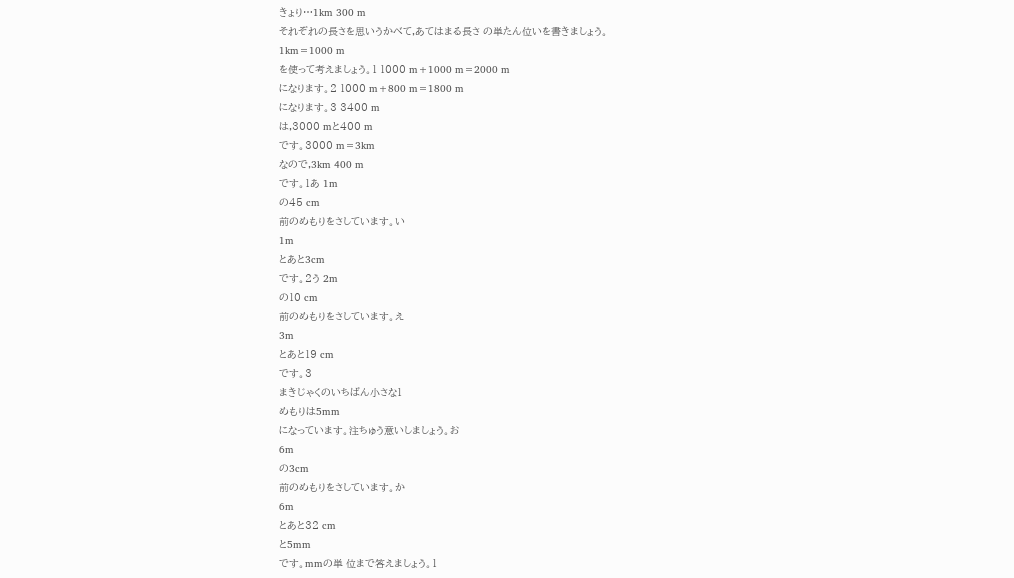きょり…1km 300 m
それぞれの長さを思いうかべて,あてはまる長さ の単たん位いを書きましょう。
1km=1000 m
を使って考えましょう。1 1000 m+1000 m=2000 m
になります。2 1000 m+800 m=1800 m
になります。3 3400 m
は,3000 mと400 m
です。3000 m=3km
なので,3km 400 m
です。1あ 1m
の45 cm
前のめもりをさしています。い
1m
とあと3cm
です。2う 2m
の10 cm
前のめもりをさしています。え
3m
とあと19 cm
です。3
まきじゃくのいちばん小さな1
めもりは5mm
になっています。注ちゅう意いしましょう。お
6m
の3cm
前のめもりをさしています。か
6m
とあと32 cm
と5mm
です。mmの単 位まで答えましょう。1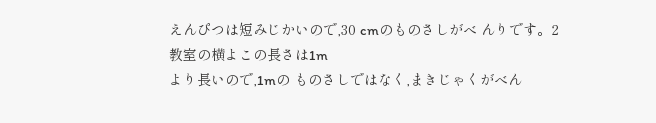えんぴつは短みじかいので,30 cmのものさしがべ んりです。2
教室の横よこの長さは1m
より長いので,1mの ものさしではなく,まきじゃくがべん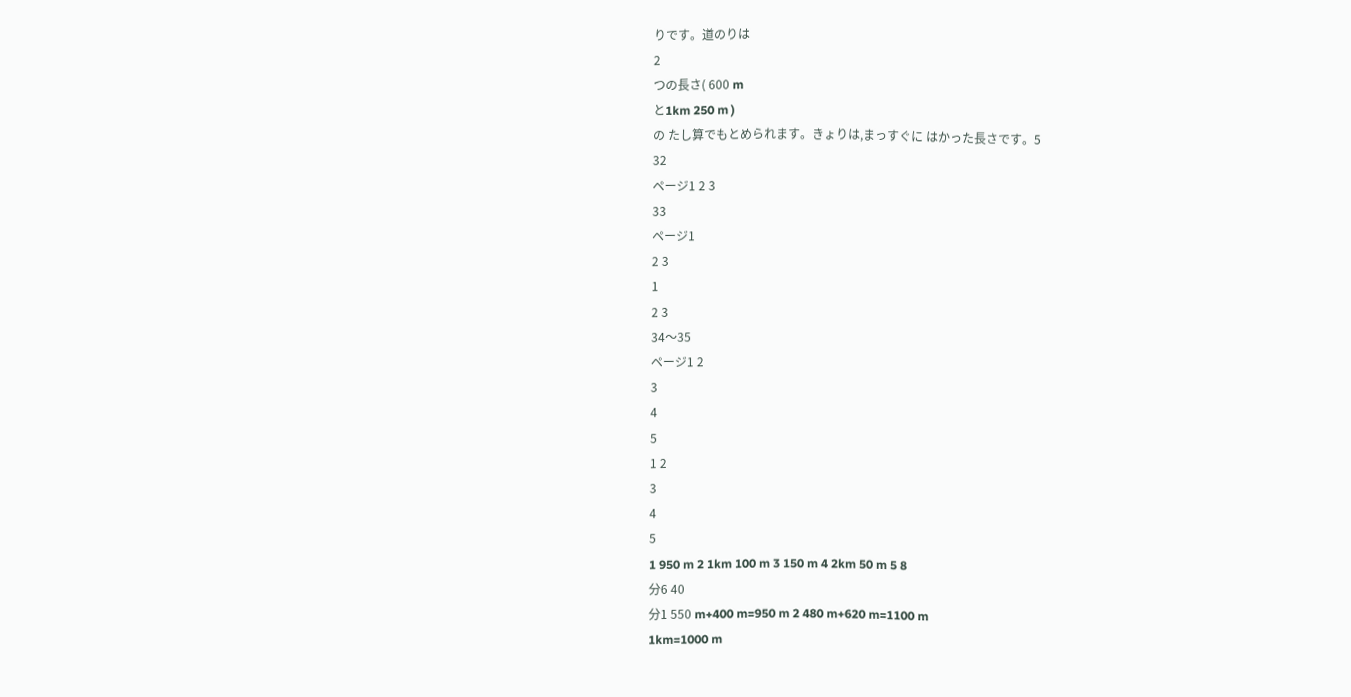りです。道のりは
2
つの長さ( 600 m
と1km 250 m )
の たし算でもとめられます。きょりは,まっすぐに はかった長さです。5
32
ページ1 2 3
33
ページ1
2 3
1
2 3
34〜35
ページ1 2
3
4
5
1 2
3
4
5
1 950 m 2 1km 100 m 3 150 m 4 2km 50 m 5 8
分6 40
分1 550 m+400 m=950 m 2 480 m+620 m=1100 m
1km=1000 m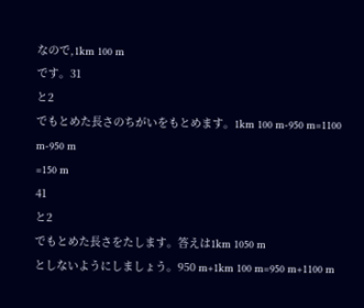なので,1km 100 m
です。31
と2
でもとめた長さのちがいをもとめます。1km 100 m-950 m=1100 m-950 m
=150 m
41
と2
でもとめた長さをたします。答えは1km 1050 m
としないようにしましょう。950 m+1km 100 m=950 m+1100 m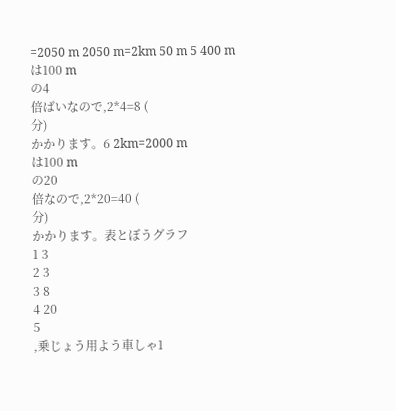=2050 m 2050 m=2km 50 m 5 400 m
は100 m
の4
倍ばいなので,2*4=8 (
分)
かかります。6 2km=2000 m
は100 m
の20
倍なので,2*20=40 (
分)
かかります。表とぼうグラフ
1 3
2 3
3 8
4 20
5
,乗じょう用よう車しゃ1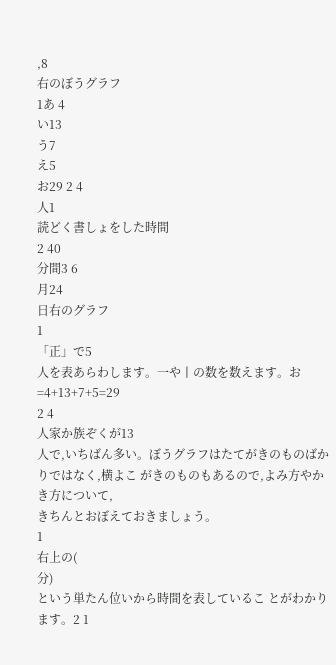,8
右のぼうグラフ
1あ 4
い13
う7
え5
お29 2 4
人1
読どく書しょをした時間
2 40
分間3 6
月24
日右のグラフ
1
「正」で5
人を表あらわします。一や丨の数を数えます。お
=4+13+7+5=29
2 4
人家か族ぞくが13
人で,いちばん多い。ぼうグラフはたてがきのものばかりではなく,横よこ がきのものもあるので,よみ方やかき方について,
きちんとおぼえておきましょう。
1
右上の(
分)
という単たん位いから時間を表しているこ とがわかります。2 1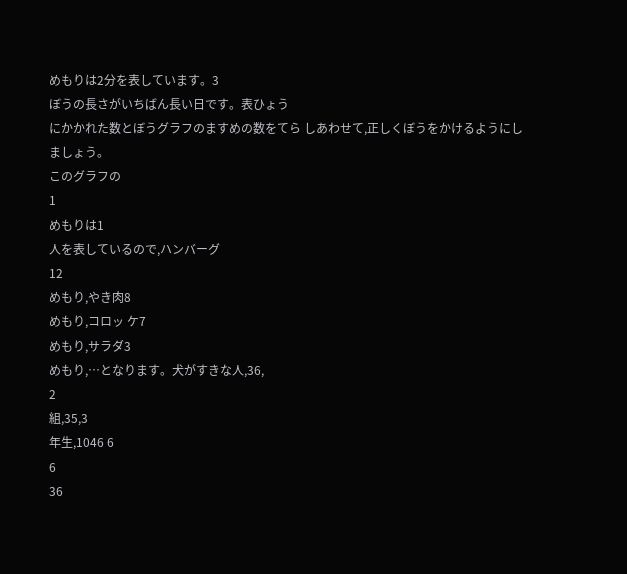めもりは2分を表しています。3
ぼうの長さがいちばん長い日です。表ひょう
にかかれた数とぼうグラフのますめの数をてら しあわせて,正しくぼうをかけるようにしましょう。
このグラフの
1
めもりは1
人を表しているので,ハンバーグ
12
めもり,やき肉8
めもり,コロッ ケ7
めもり,サラダ3
めもり,…となります。犬がすきな人,36,
2
組,35,3
年生,1046 6
6
36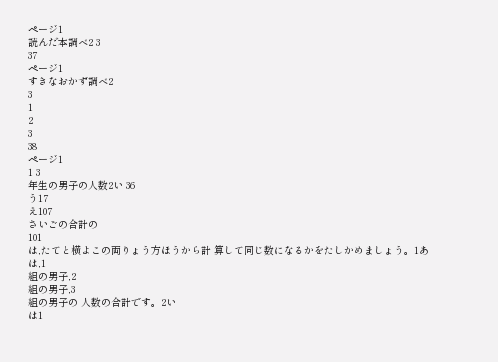ページ1
読んだ本調べ2 3
37
ページ1
すきなおかず調べ2
3
1
2
3
38
ページ1
1 3
年生の男子の人数2い 36
う17
え107
さいごの合計の
101
は,たてと横よこの両りょう方ほうから計 算して同じ数になるかをたしかめましょう。1あ
は,1
組の男子,2
組の男子,3
組の男子の 人数の合計です。2い
は1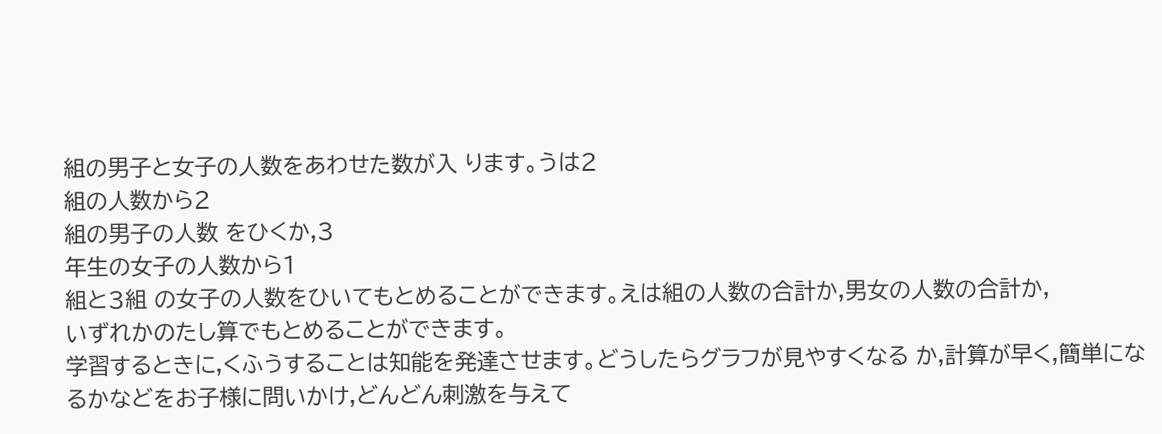組の男子と女子の人数をあわせた数が入 ります。うは2
組の人数から2
組の男子の人数 をひくか,3
年生の女子の人数から1
組と3組 の女子の人数をひいてもとめることができます。えは組の人数の合計か,男女の人数の合計か,
いずれかのたし算でもとめることができます。
学習するときに,くふうすることは知能を発達させます。どうしたらグラフが見やすくなる か,計算が早く,簡単になるかなどをお子様に問いかけ,どんどん刺激を与えて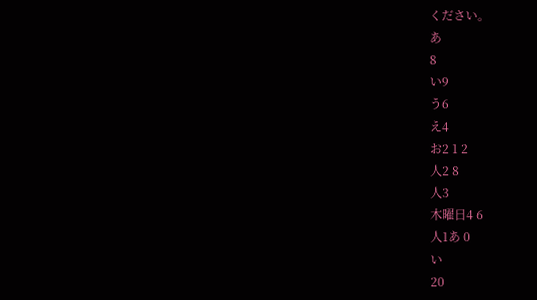ください。
あ
8
い9
う6
え4
お2 1 2
人2 8
人3
木曜日4 6
人1あ 0
い
20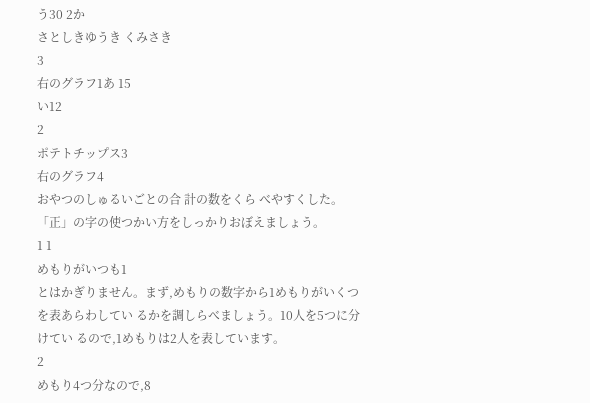う30 2か
さとしきゆうき くみさき
3
右のグラフ1あ 15
い12
2
ポテトチップス3
右のグラフ4
おやつのしゅるいごとの合 計の数をくら べやすくした。
「正」の字の使つかい方をしっかりおぼえましょう。
1 1
めもりがいつも1
とはかぎりません。まず,めもりの数字から1めもりがいくつを表あらわしてい るかを調しらべましょう。10人を5つに分けてい るので,1めもりは2人を表しています。
2
めもり4つ分なので,8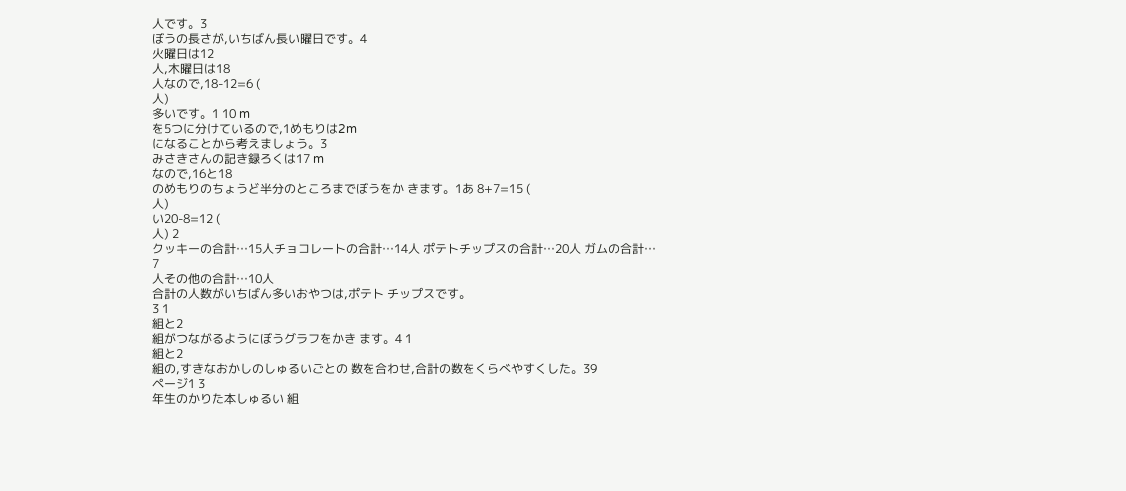人です。3
ぼうの長さが,いちばん長い曜日です。4
火曜日は12
人,木曜日は18
人なので,18-12=6 (
人)
多いです。1 10 m
を5つに分けているので,1めもりは2m
になることから考えましょう。3
みさきさんの記き録ろくは17 m
なので,16と18
のめもりのちょうど半分のところまでぼうをか きます。1あ 8+7=15 (
人)
い20-8=12 (
人) 2
クッキーの合計…15人チョコレートの合計…14人 ポテトチップスの合計…20人 ガムの合計…
7
人その他の合計…10人
合計の人数がいちばん多いおやつは,ポテト チップスです。
3 1
組と2
組がつながるようにぼうグラフをかき ます。4 1
組と2
組の,すきなおかしのしゅるいごとの 数を合わせ,合計の数をくらべやすくした。39
ページ1 3
年生のかりた本しゅるい 組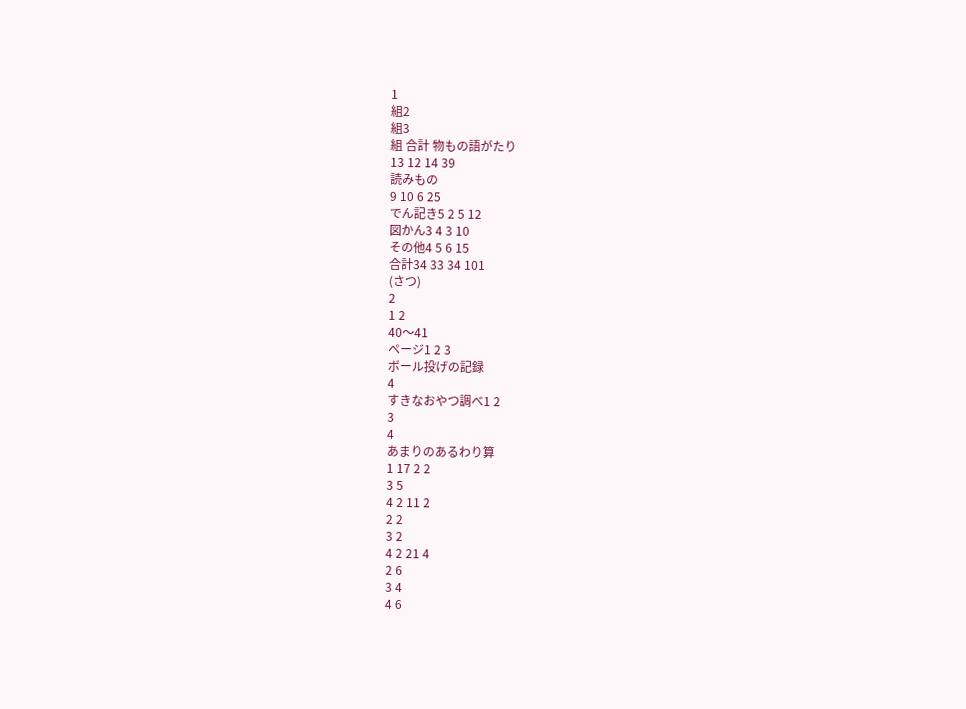1
組2
組3
組 合計 物もの語がたり
13 12 14 39
読みもの
9 10 6 25
でん記き5 2 5 12
図かん3 4 3 10
その他4 5 6 15
合計34 33 34 101
(さつ)
2
1 2
40〜41
ページ1 2 3
ボール投げの記録
4
すきなおやつ調べ1 2
3
4
あまりのあるわり算
1 17 2 2
3 5
4 2 11 2
2 2
3 2
4 2 21 4
2 6
3 4
4 6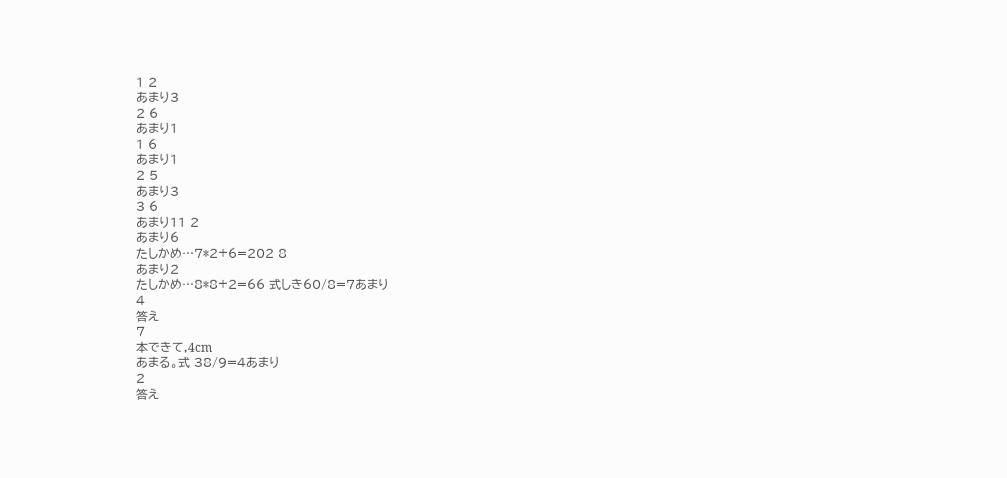1 2
あまり3
2 6
あまり1
1 6
あまり1
2 5
あまり3
3 6
あまり11 2
あまり6
たしかめ…7*2+6=202 8
あまり2
たしかめ…8*8+2=66 式しき60/8=7あまり
4
答え
7
本できて,4cm
あまる。式 38/9=4あまり
2
答え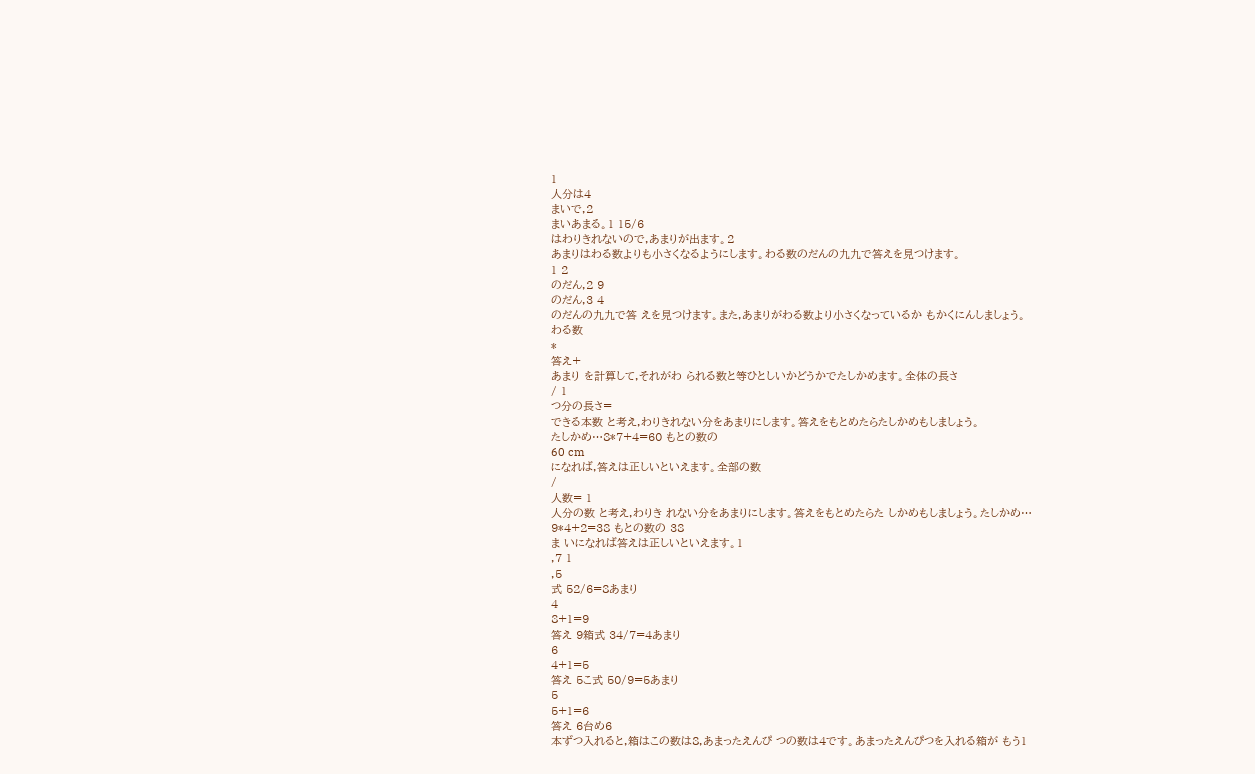1
人分は4
まいで,2
まいあまる。1 15/6
はわりきれないので,あまりが出ます。2
あまりはわる数よりも小さくなるようにします。わる数のだんの九九で答えを見つけます。
1 2
のだん,2 9
のだん,3 4
のだんの九九で答 えを見つけます。また,あまりがわる数より小さくなっているか もかくにんしましょう。
わる数
*
答え+
あまり を計算して,それがわ られる数と等ひとしいかどうかでたしかめます。全体の長さ
/ 1
つ分の長さ=
できる本数 と考え,わりきれない分をあまりにします。答えをもとめたらたしかめもしましょう。
たしかめ…8*7+4=60 もとの数の
60 cm
になれば,答えは正しいといえます。全部の数
/
人数= 1
人分の数 と考え,わりき れない分をあまりにします。答えをもとめたらた しかめもしましょう。たしかめ…
9*4+2=38 もとの数の 38
ま いになれば答えは正しいといえます。1
,7 1
,5
式 52/6=8あまり
4
8+1=9
答え 9箱式 34/7=4あまり
6
4+1=5
答え 5こ式 50/9=5あまり
5
5+1=6
答え 6台め6
本ずつ入れると,箱はこの数は8,あまったえんぴ つの数は4です。あまったえんぴつを入れる箱が もう1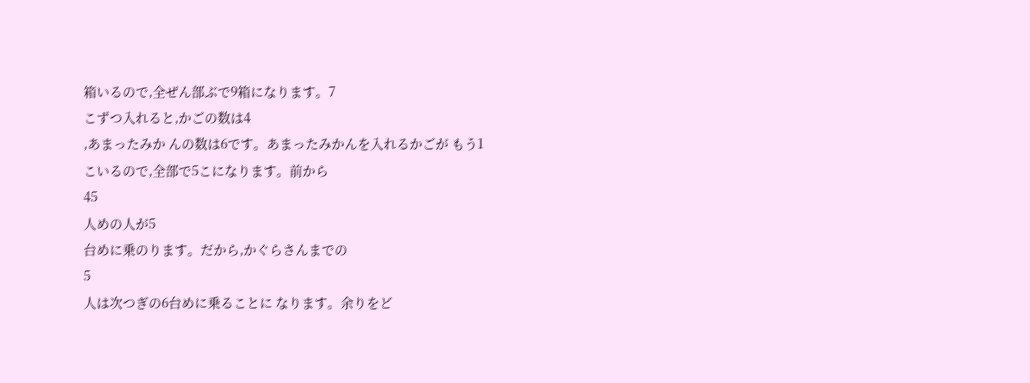箱いるので,全ぜん部ぶで9箱になります。7
こずつ入れると,かごの数は4
,あまったみか んの数は6です。あまったみかんを入れるかごが もう1
こいるので,全部で5こになります。前から
45
人めの人が5
台めに乗のります。だから,かぐらさんまでの
5
人は次つぎの6台めに乗ることに なります。余りをど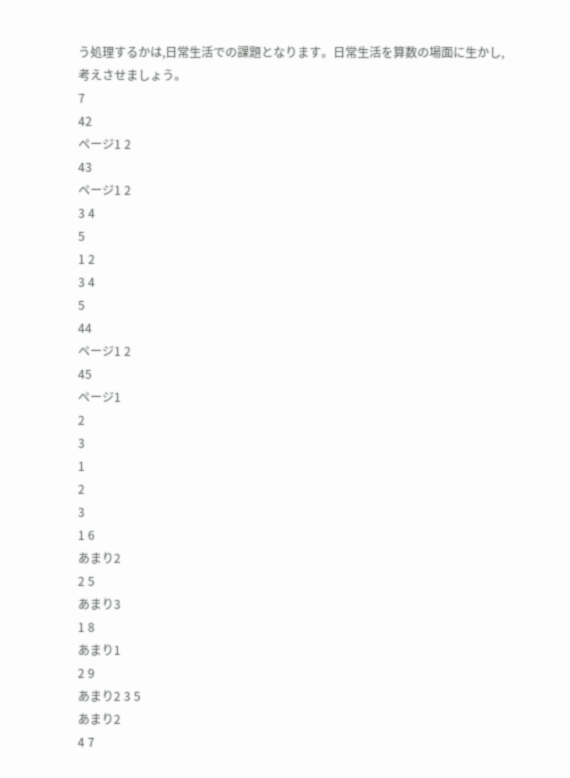う処理するかは,日常生活での課題となります。日常生活を算数の場面に生かし,
考えさせましょう。
7
42
ページ1 2
43
ページ1 2
3 4
5
1 2
3 4
5
44
ページ1 2
45
ページ1
2
3
1
2
3
1 6
あまり2
2 5
あまり3
1 8
あまり1
2 9
あまり2 3 5
あまり2
4 7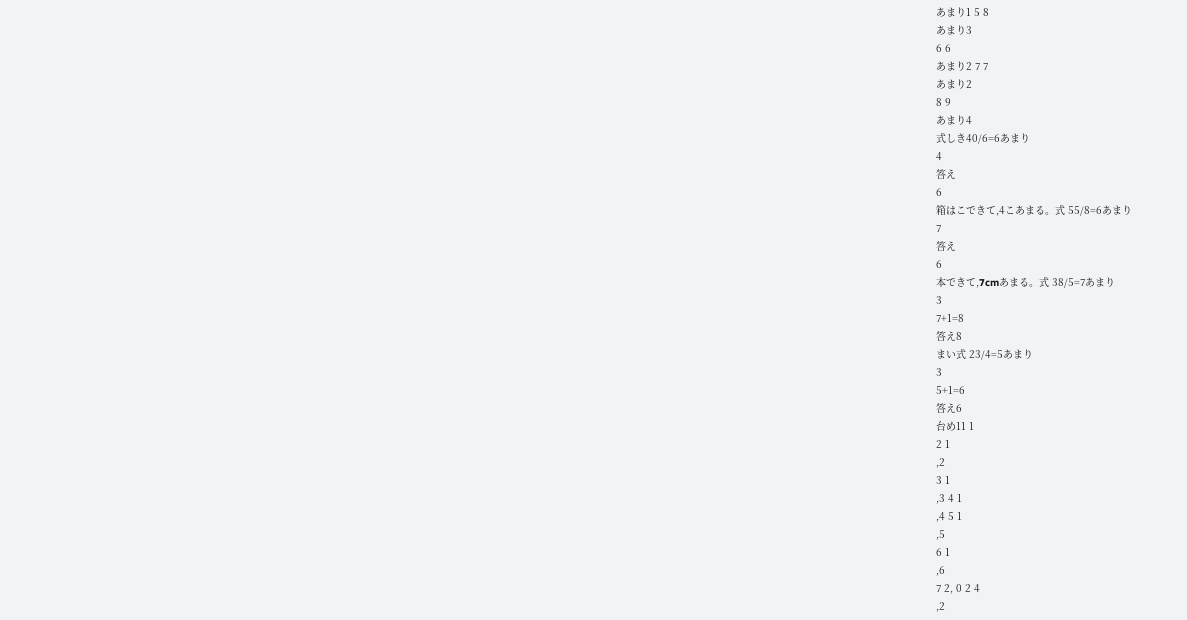あまり1 5 8
あまり3
6 6
あまり2 7 7
あまり2
8 9
あまり4
式しき40/6=6あまり
4
答え
6
箱はこできて,4こあまる。式 55/8=6あまり
7
答え
6
本できて,7cmあまる。式 38/5=7あまり
3
7+1=8
答え8
まい式 23/4=5あまり
3
5+1=6
答え6
台め11 1
2 1
,2
3 1
,3 4 1
,4 5 1
,5
6 1
,6
7 2, 0 2 4
,2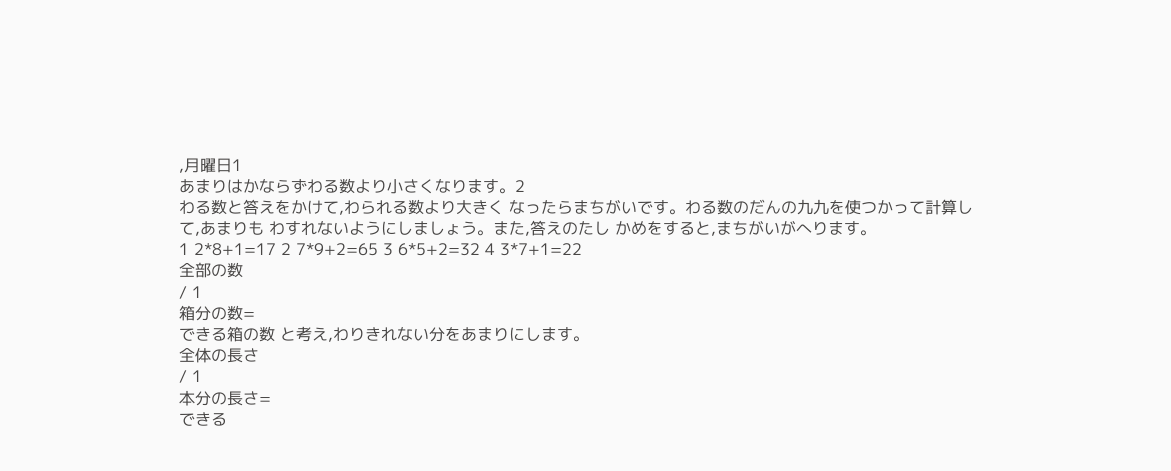,月曜日1
あまりはかならずわる数より小さくなります。2
わる数と答えをかけて,わられる数より大きく なったらまちがいです。わる数のだんの九九を使つかって計算して,あまりも わすれないようにしましょう。また,答えのたし かめをすると,まちがいがへります。
1 2*8+1=17 2 7*9+2=65 3 6*5+2=32 4 3*7+1=22
全部の数
/ 1
箱分の数=
できる箱の数 と考え,わりきれない分をあまりにします。
全体の長さ
/ 1
本分の長さ=
できる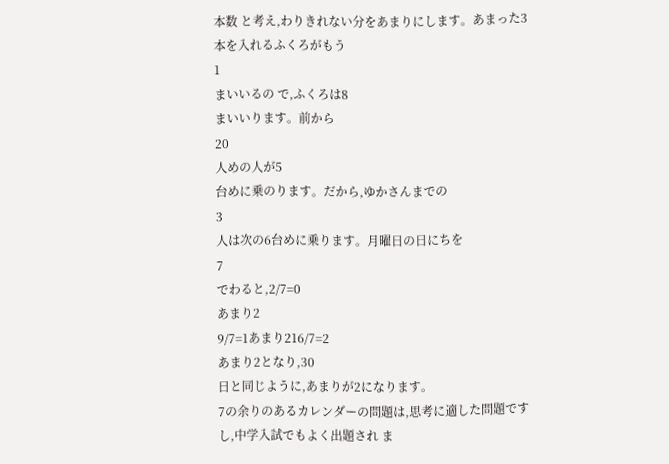本数 と考え,わりきれない分をあまりにします。あまった3本を入れるふくろがもう
1
まいいるの で,ふくろは8
まいいります。前から
20
人めの人が5
台めに乗のります。だから,ゆかさんまでの
3
人は次の6台めに乗ります。月曜日の日にちを
7
でわると,2/7=0
あまり2
9/7=1あまり216/7=2
あまり2となり,30
日と同じように,あまりが2になります。
7の余りのあるカレンダーの問題は,思考に適した問題ですし,中学入試でもよく出題され ま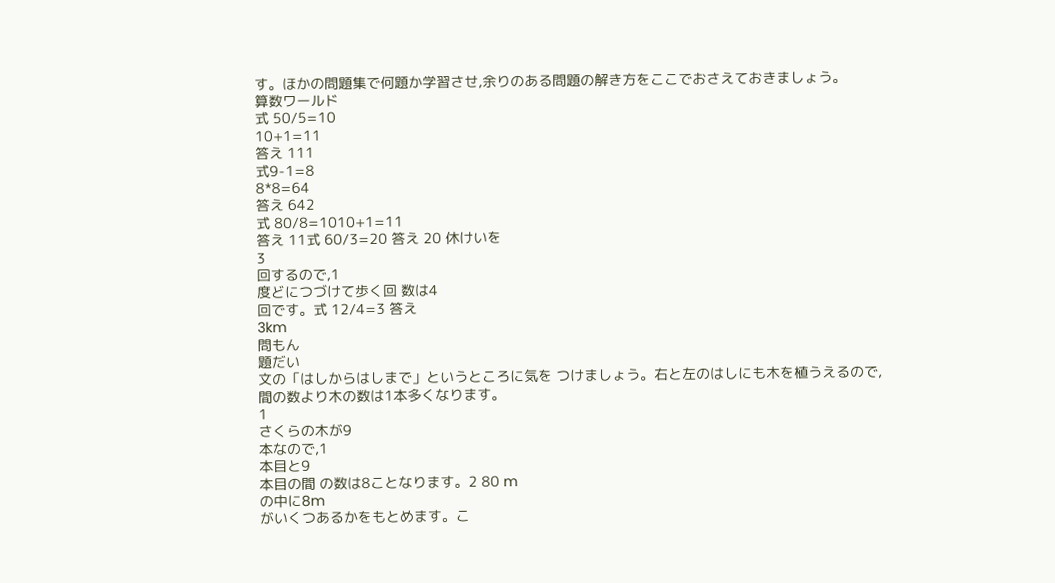す。ほかの問題集で何題か学習させ,余りのある問題の解き方をここでおさえておきましょう。
算数ワールド
式 50/5=10
10+1=11
答え 111
式9-1=8
8*8=64
答え 642
式 80/8=1010+1=11
答え 11式 60/3=20 答え 20 休けいを
3
回するので,1
度どにつづけて歩く回 数は4
回です。式 12/4=3 答え
3km
問もん
題だい
文の「はしからはしまで」というところに気を つけましょう。右と左のはしにも木を植うえるので,
間の数より木の数は1本多くなります。
1
さくらの木が9
本なので,1
本目と9
本目の間 の数は8ことなります。2 80 m
の中に8m
がいくつあるかをもとめます。こ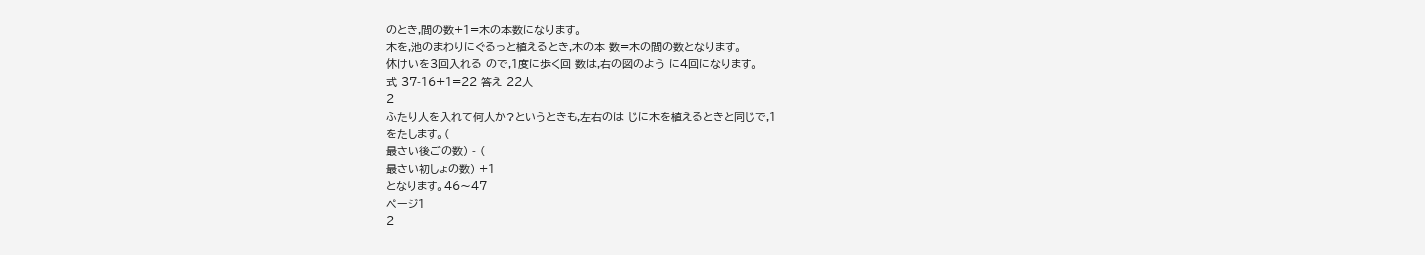のとき,間の数+1=木の本数になります。
木を,池のまわりにぐるっと植えるとき,木の本 数=木の間の数となります。
休けいを3回入れる ので,1度に歩く回 数は,右の図のよう に4回になります。
式 37-16+1=22 答え 22人
2
ふたり人を入れて何人か?というときも,左右のは じに木を植えるときと同じで,1
をたします。(
最さい後ごの数) - (
最さい初しょの数) +1
となります。46〜47
ページ1
2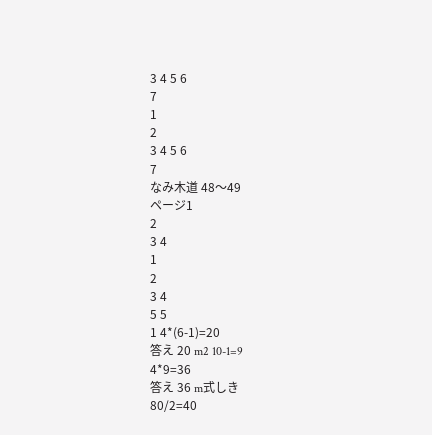3 4 5 6
7
1
2
3 4 5 6
7
なみ木道 48〜49
ページ1
2
3 4
1
2
3 4
5 5
1 4*(6-1)=20
答え 20 m2 10-1=9
4*9=36
答え 36 m式しき
80/2=40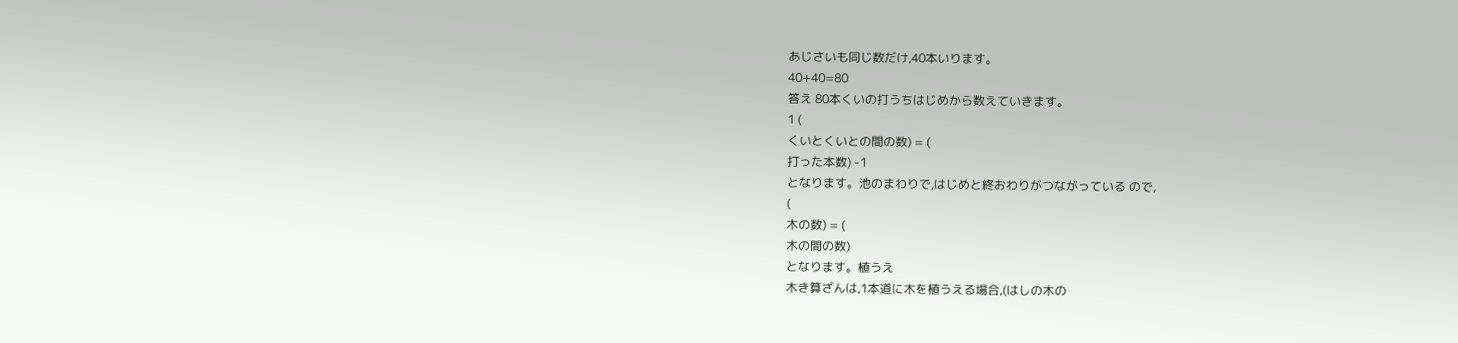あじさいも同じ数だけ,40本いります。
40+40=80
答え 80本くいの打うちはじめから数えていきます。
1 (
くいとくいとの間の数) = (
打った本数) -1
となります。池のまわりで,はじめと終おわりがつながっている ので,
(
木の数) = (
木の間の数)
となります。植うえ
木き算ざんは,1本道に木を植うえる場合,(はしの木の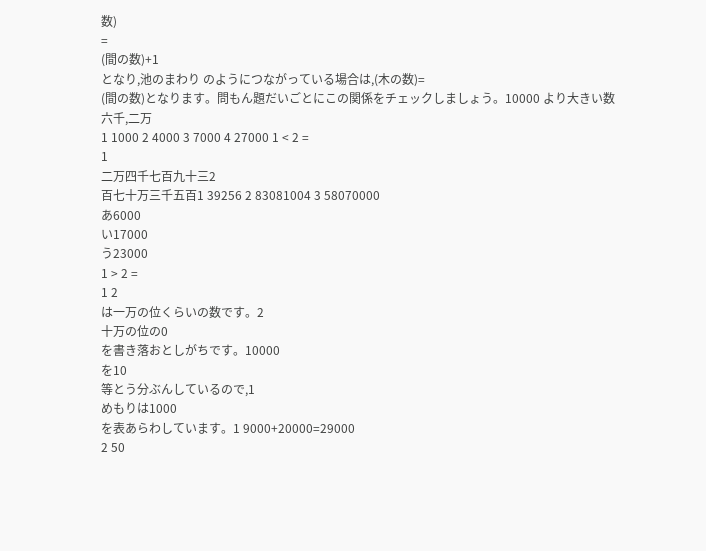数)
=
(間の数)+1
となり,池のまわり のようにつながっている場合は,(木の数)=
(間の数)となります。問もん題だいごとにこの関係をチェックしましょう。10000 より大きい数
六千,二万
1 1000 2 4000 3 7000 4 27000 1 < 2 =
1
二万四千七百九十三2
百七十万三千五百1 39256 2 83081004 3 58070000
あ6000
い17000
う23000
1 > 2 =
1 2
は一万の位くらいの数です。2
十万の位の0
を書き落おとしがちです。10000
を10
等とう分ぶんしているので,1
めもりは1000
を表あらわしています。1 9000+20000=29000
2 50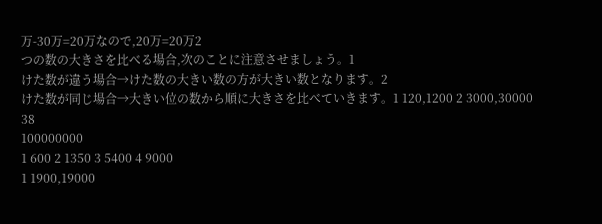万-30万=20万なので,20万=20万2
つの数の大きさを比べる場合,次のことに注意させましょう。1
けた数が違う場合→けた数の大きい数の方が大きい数となります。2
けた数が同じ場合→大きい位の数から順に大きさを比べていきます。1 120,1200 2 3000,30000 38
100000000
1 600 2 1350 3 5400 4 9000
1 1900,19000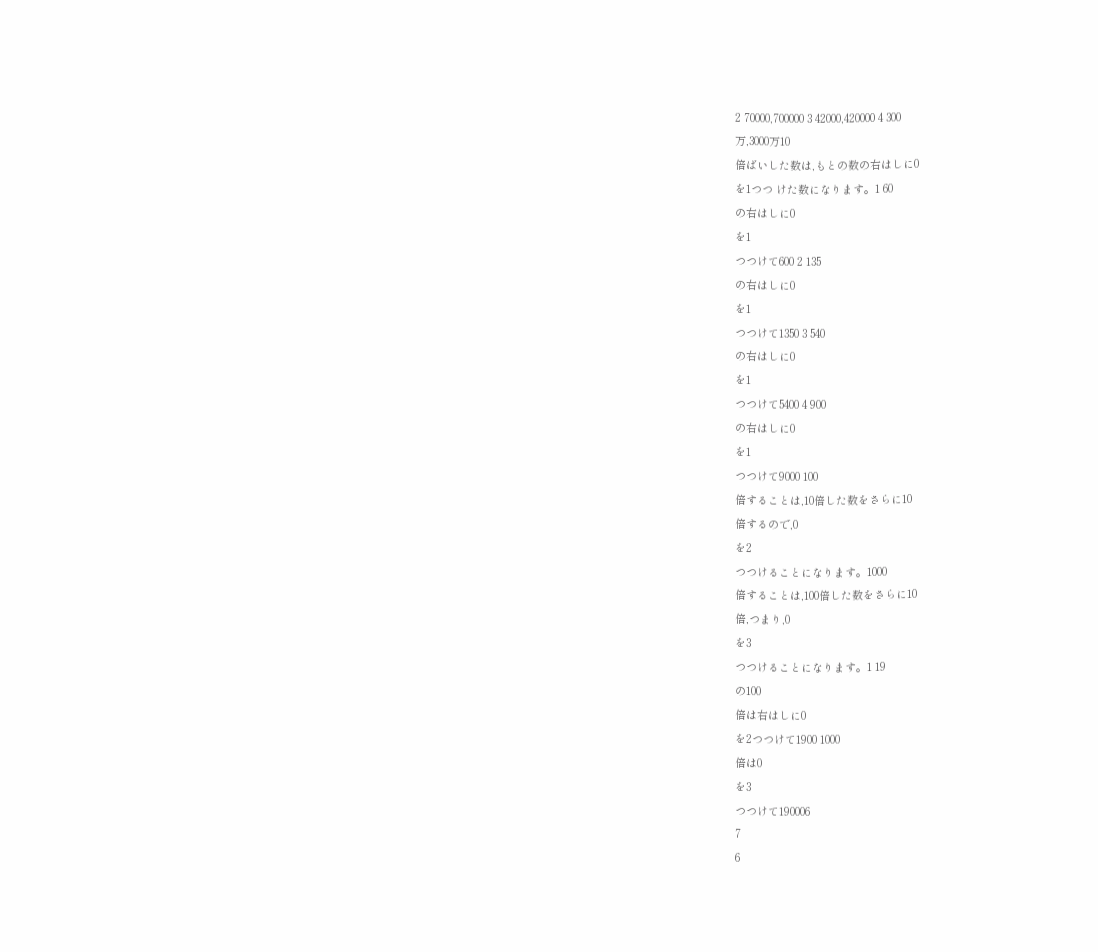2 70000,700000 3 42000,420000 4 300
万,3000万10
倍ばいした数は,もとの数の右はしに0
を1つつ けた数になります。1 60
の右はしに0
を1
つつけて600 2 135
の右はしに0
を1
つつけて1350 3 540
の右はしに0
を1
つつけて5400 4 900
の右はしに0
を1
つつけて9000 100
倍することは,10倍した数をさらに10
倍するので,0
を2
つつけることになります。1000
倍することは,100倍した数をさらに10
倍,つまり,0
を3
つつけることになります。1 19
の100
倍は右はしに0
を2つつけて1900 1000
倍は0
を3
つつけて190006
7
6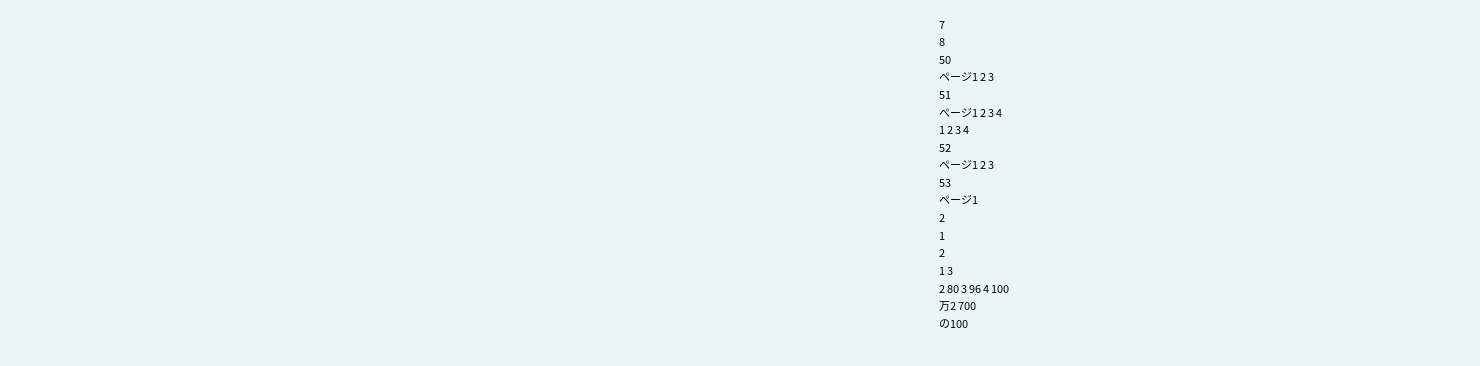7
8
50
ページ1 2 3
51
ページ1 2 3 4
1 2 3 4
52
ページ1 2 3
53
ページ1
2
1
2
1 3
2 80 3 96 4 100
万2 700
の100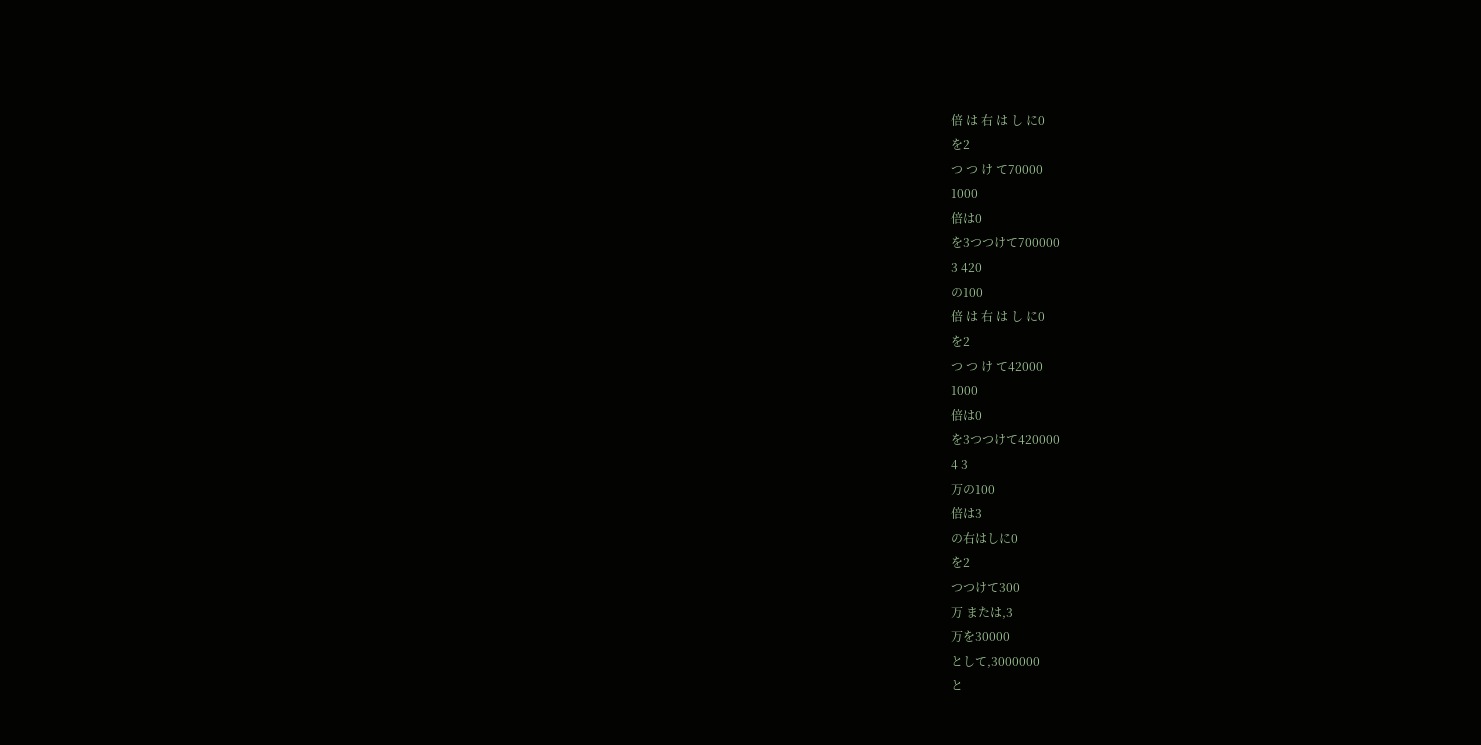倍 は 右 は し に0
を2
つ つ け て70000
1000
倍は0
を3つつけて700000
3 420
の100
倍 は 右 は し に0
を2
つ つ け て42000
1000
倍は0
を3つつけて420000
4 3
万の100
倍は3
の右はしに0
を2
つつけて300
万 または,3
万を30000
として,3000000
と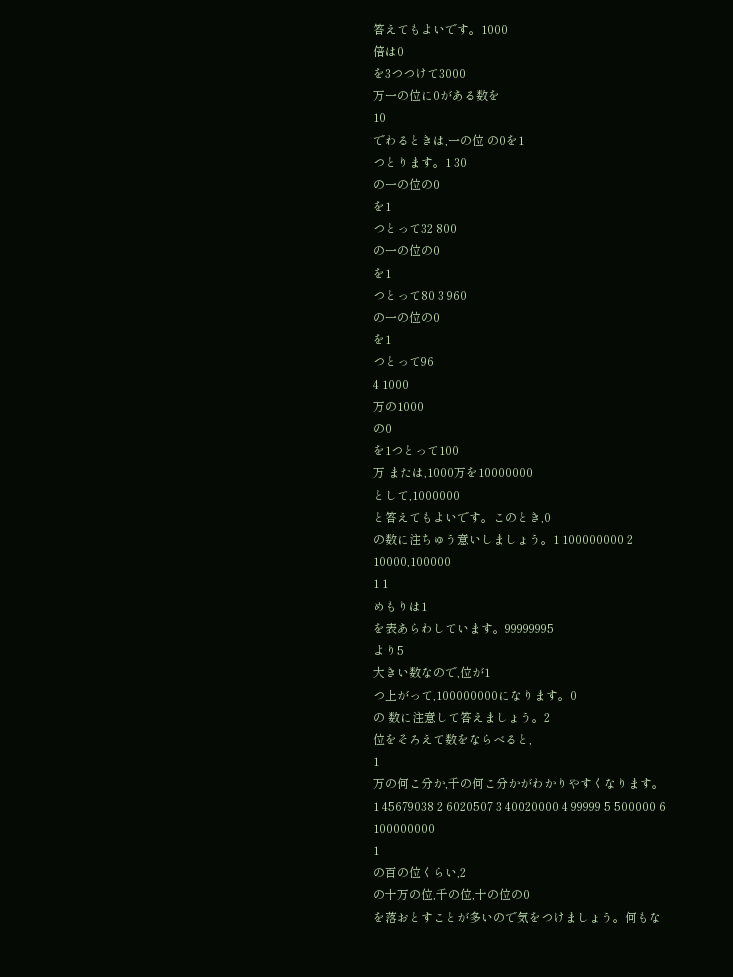答えてもよいです。1000
倍は0
を3つつけて3000
万一の位に0がある数を
10
でわるときは,一の位 の0を1
つとります。1 30
の一の位の0
を1
つとって32 800
の一の位の0
を1
つとって80 3 960
の一の位の0
を1
つとって96
4 1000
万の1000
の0
を1つとって100
万 または,1000万を10000000
として,1000000
と答えてもよいです。このとき,0
の数に注ちゅう意いしましょう。1 100000000 2 10000,100000
1 1
めもりは1
を表あらわしています。99999995
より5
大きい数なので,位が1
つ上がって,100000000になります。0
の 数に注意して答えましょう。2
位をそろえて数をならべると,
1
万の何こ分か,千の何こ分かがわかりやすくなります。
1 45679038 2 6020507 3 40020000 4 99999 5 500000 6 100000000
1
の百の位くらい,2
の十万の位,千の位,十の位の0
を落おとすことが多いので気をつけましょう。何もな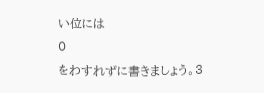い位には
0
をわすれずに書きましょう。3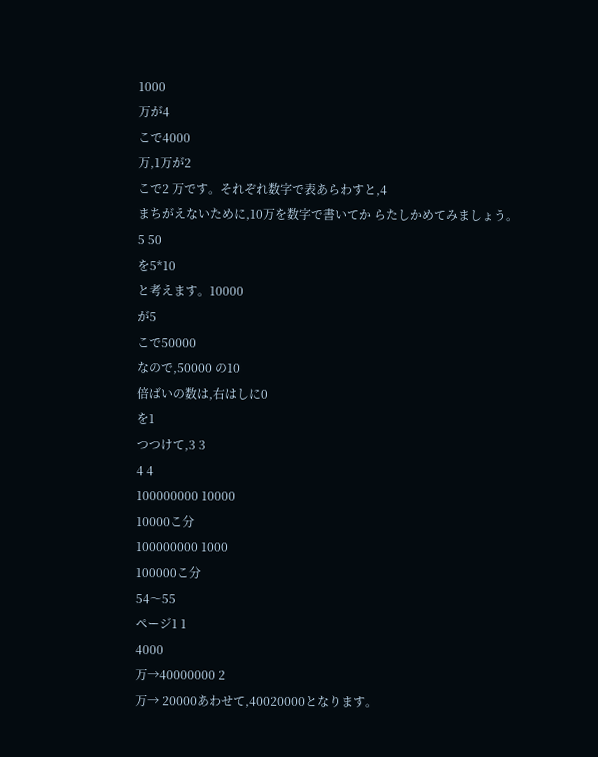1000
万が4
こで4000
万,1万が2
こで2 万です。それぞれ数字で表あらわすと,4
まちがえないために,10万を数字で書いてか らたしかめてみましょう。5 50
を5*10
と考えます。10000
が5
こで50000
なので,50000 の10
倍ばいの数は,右はしに0
を1
つつけて,3 3
4 4
100000000 10000
10000こ分
100000000 1000
100000こ分
54〜55
ページ1 1
4000
万→40000000 2
万→ 20000あわせて,40020000となります。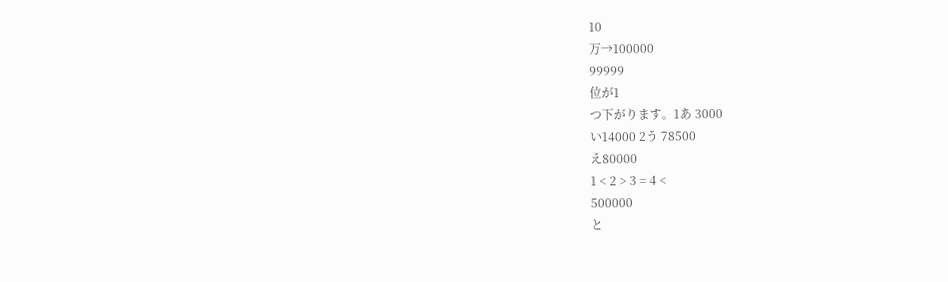10
万→100000
99999
位が1
つ下がります。1あ 3000
い14000 2う 78500
え80000
1 < 2 > 3 = 4 <
500000
と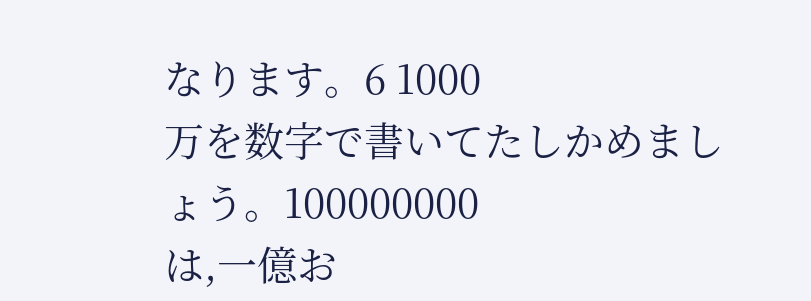なります。6 1000
万を数字で書いてたしかめましょう。100000000
は,一億お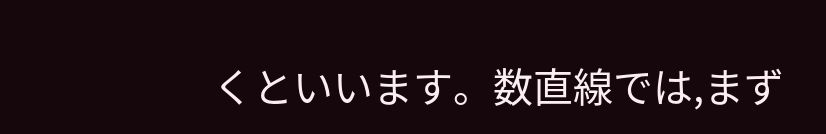くといいます。数直線では,まず